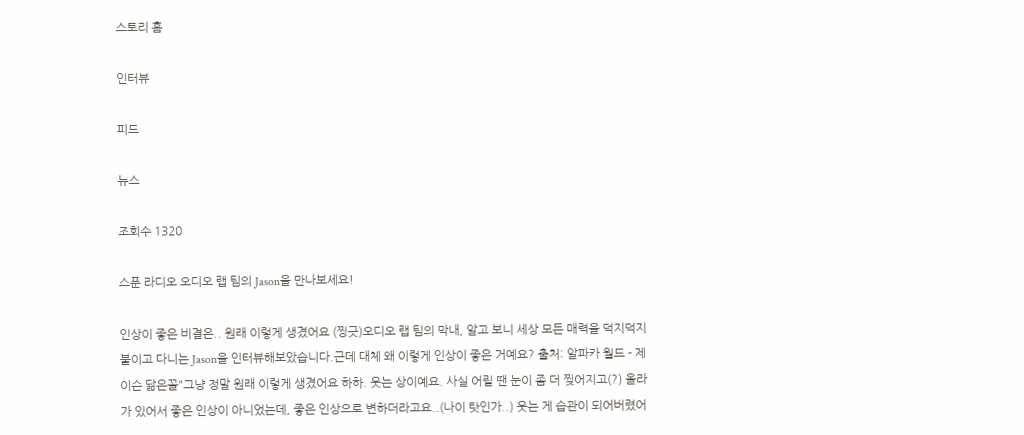스토리 홈

인터뷰

피드

뉴스

조회수 1320

스푼 라디오 오디오 랩 팀의 Jason을 만나보세요!

인상이 좋은 비결은.. 원래 이렇게 생겼어요 (찡긋)오디오 랩 팀의 막내, 알고 보니 세상 모든 매력을 덕지덕지 붙이고 다니는 Jason을 인터뷰해보았습니다.근데 대체 왜 이렇게 인상이 좋은 거예요? 출처: 알파카 월드 - 제이슨 닮은꼴"그냥 정말 원래 이렇게 생겼어요 하하. 웃는 상이예요. 사실 어릴 땐 눈이 좀 더 찢어지고(?) 올라가 있어서 좋은 인상이 아니었는데, 좋은 인상으로 변하더라고요..(나이 탓인가..) 웃는 게 습관이 되어버렸어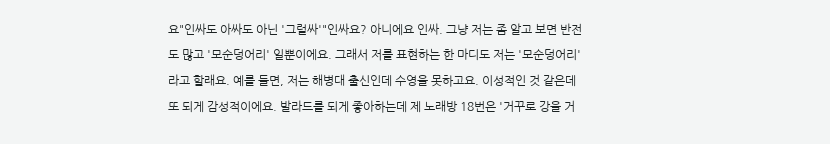요"인싸도 아싸도 아닌 '그럴싸'"인싸요? 아니에요 인싸. 그냥 저는 좀 알고 보면 반전도 많고 '모순덩어리' 일뿐이에요. 그래서 저를 표현하는 한 마디도 저는 '모순덩어리'라고 할래요. 예를 들면, 저는 해병대 출신인데 수영을 못하고요. 이성적인 것 같은데 또 되게 감성적이에요. 발라드를 되게 좋아하는데 제 노래방 18번은 '거꾸로 강을 거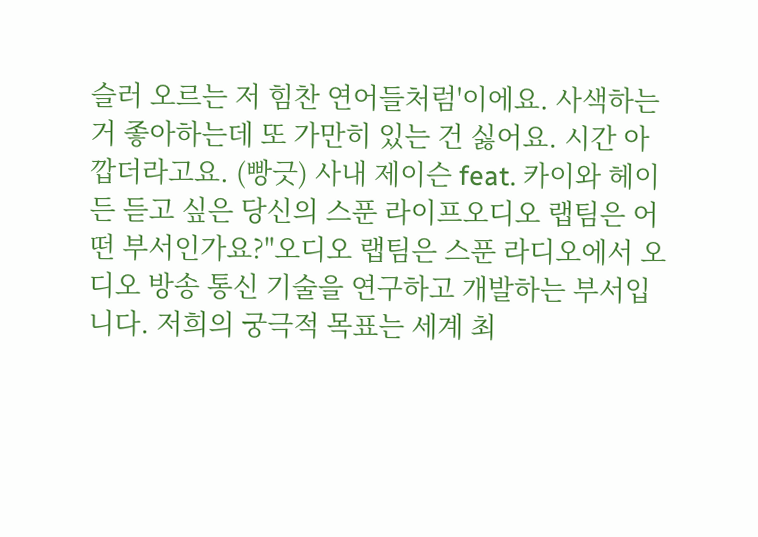슬러 오르는 저 힘찬 연어들처럼'이에요. 사색하는 거 좋아하는데 또 가만히 있는 건 싫어요. 시간 아깝더라고요. (빵긋) 사내 제이슨 feat. 카이와 헤이든 듣고 싶은 당신의 스푼 라이프오디오 랩팀은 어떤 부서인가요?"오디오 랩팀은 스푼 라디오에서 오디오 방송 통신 기술을 연구하고 개발하는 부서입니다. 저희의 궁극적 목표는 세계 최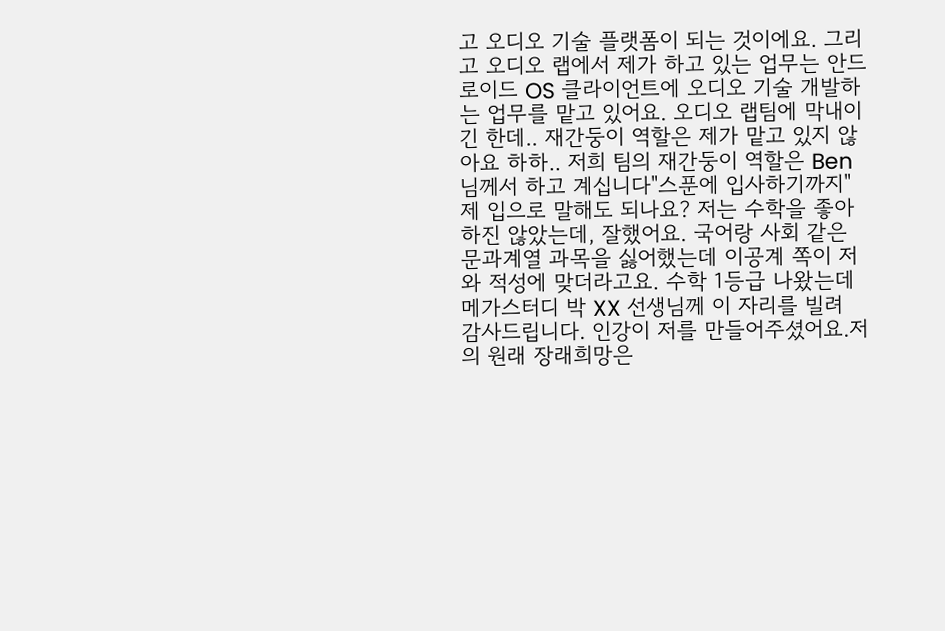고 오디오 기술 플랫폼이 되는 것이에요. 그리고 오디오 랩에서 제가 하고 있는 업무는 안드로이드 OS 클라이언트에 오디오 기술 개발하는 업무를 맡고 있어요. 오디오 랩팀에 막내이긴 한데.. 재간둥이 역할은 제가 맡고 있지 않아요 하하.. 저희 팀의 재간둥이 역할은 Ben님께서 하고 계십니다"스푼에 입사하기까지"제 입으로 말해도 되나요? 저는 수학을 좋아하진 않았는데, 잘했어요. 국어랑 사회 같은 문과계열 과목을 싫어했는데 이공계 쪽이 저와 적성에 맞더라고요. 수학 1등급 나왔는데 메가스터디 박 XX 선생님께 이 자리를 빌려 감사드립니다. 인강이 저를 만들어주셨어요.저의 원래 장래희망은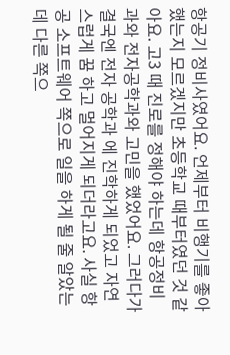항공기 정비사였어요. 언제부터 비행기를 좋아했는지 모르겠지만 초등학교 때부터였던 것 같아요. 고3 때 진로를 정해야 하는데 항공정비과와 전자공학과와 고민을 했었어요. 그러다가 결국엔 전자 공학과 에 진학하게 되었고 자연스럽게 꿈 하고 멀어지게 되더라고요. 사실 항공 소프트웨어 쪽으로 일을 하게 될 줄 알았는데 다른 쪽으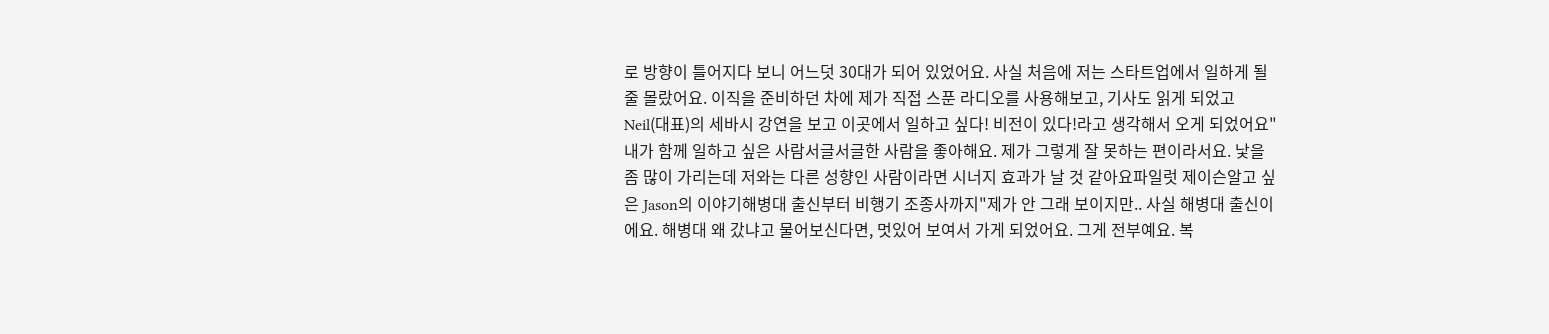로 방향이 틀어지다 보니 어느덧 30대가 되어 있었어요. 사실 처음에 저는 스타트업에서 일하게 될 줄 몰랐어요. 이직을 준비하던 차에 제가 직접 스푼 라디오를 사용해보고, 기사도 읽게 되었고 Neil(대표)의 세바시 강연을 보고 이곳에서 일하고 싶다! 비전이 있다!라고 생각해서 오게 되었어요"내가 함께 일하고 싶은 사람서글서글한 사람을 좋아해요. 제가 그렇게 잘 못하는 편이라서요. 낯을 좀 많이 가리는데 저와는 다른 성향인 사람이라면 시너지 효과가 날 것 같아요파일럿 제이슨알고 싶은 Jason의 이야기해병대 출신부터 비행기 조종사까지"제가 안 그래 보이지만.. 사실 해병대 출신이에요. 해병대 왜 갔냐고 물어보신다면, 멋있어 보여서 가게 되었어요. 그게 전부예요. 복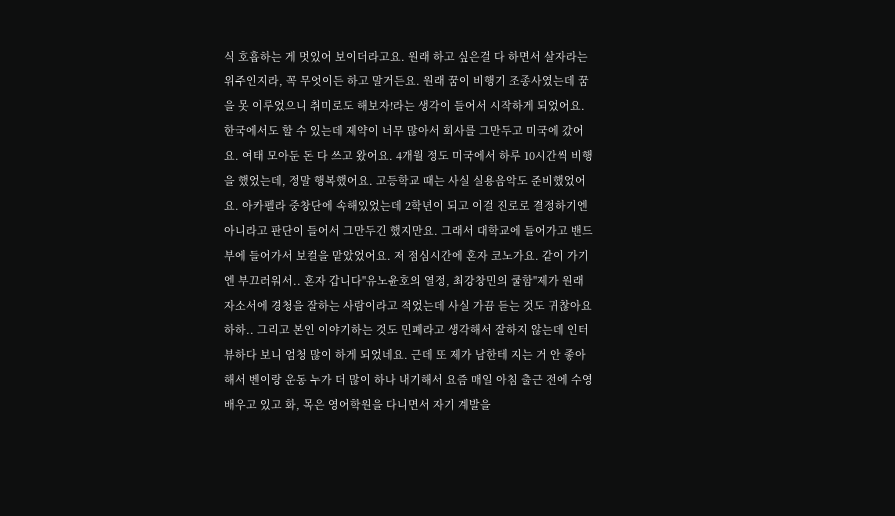식 호흡하는 게 멋있어 보이더라고요. 원래 하고 싶은걸 다 하면서 살자라는 위주인지라, 꼭 무엇이든 하고 말거든요. 원래 꿈이 비행기 조종사였는데 꿈을 못 이루었으니 취미로도 해보자!라는 생각이 들어서 시작하게 되었어요. 한국에서도 할 수 있는데 제약이 너무 많아서 회사를 그만두고 미국에 갔어요. 여태 모아둔 돈 다 쓰고 왔어요. 4개월 정도 미국에서 하루 10시간씩 비행을 했었는데, 정말 행복했어요. 고등학교 때는 사실 실용음악도 준비했었어요. 아카펠라 중창단에 속해있었는데 2학년이 되고 이걸 진로로 결정하기엔 아니라고 판단이 들어서 그만두긴 했지만요. 그래서 대학교에 들어가고 밴드부에 들어가서 보컬을 맡았었어요. 저 점심시간에 혼자 코노가요. 같이 가기엔 부끄러워서.. 혼자 갑니다"유노윤호의 열정, 최강창민의 쿨함"제가 원래 자소서에 경청을 잘하는 사람이라고 적었는데 사실 가끔 듣는 것도 귀찮아요 하하.. 그리고 본인 이야기하는 것도 민폐라고 생각해서 잘하지 않는데 인터뷰하다 보니 엄청 많이 하게 되었네요. 근데 또 제가 남한테 지는 거 안 좋아해서 벤이랑 운동 누가 더 많이 하나 내기해서 요즘 매일 아침 출근 전에 수영 배우고 있고 화, 목은 영어학원을 다니면서 자기 계발을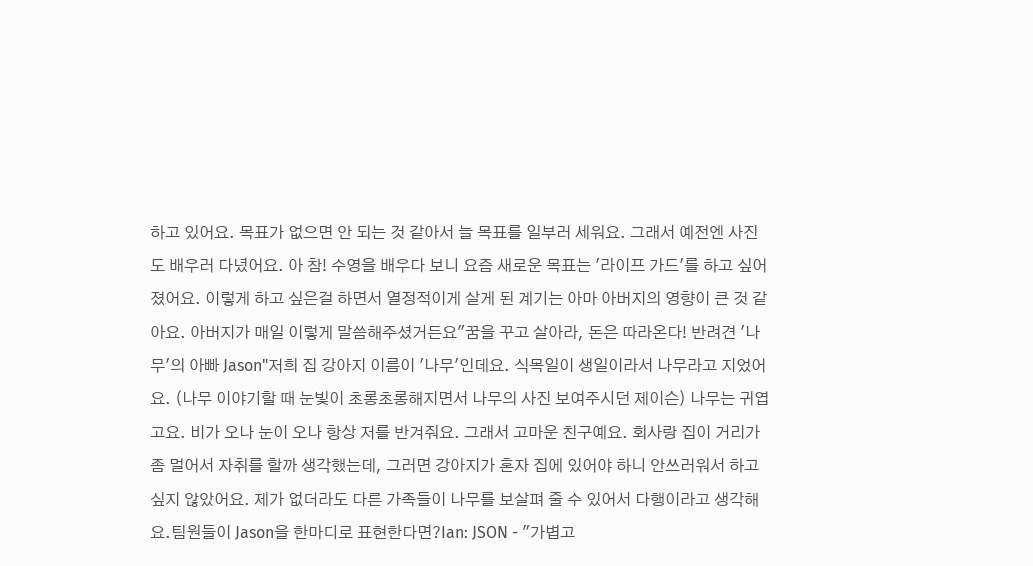하고 있어요. 목표가 없으면 안 되는 것 같아서 늘 목표를 일부러 세워요. 그래서 예전엔 사진도 배우러 다녔어요. 아 참! 수영을 배우다 보니 요즘 새로운 목표는 '라이프 가드'를 하고 싶어 졌어요. 이렇게 하고 싶은걸 하면서 열정적이게 살게 된 계기는 아마 아버지의 영향이 큰 것 같아요. 아버지가 매일 이렇게 말씀해주셨거든요"꿈을 꾸고 살아라, 돈은 따라온다! 반려견 '나무'의 아빠 Jason"저희 집 강아지 이름이 '나무'인데요. 식목일이 생일이라서 나무라고 지었어요. (나무 이야기할 때 눈빛이 초롱초롱해지면서 나무의 사진 보여주시던 제이슨) 나무는 귀엽고요. 비가 오나 눈이 오나 항상 저를 반겨줘요. 그래서 고마운 친구예요. 회사랑 집이 거리가 좀 멀어서 자취를 할까 생각했는데, 그러면 강아지가 혼자 집에 있어야 하니 안쓰러워서 하고 싶지 않았어요. 제가 없더라도 다른 가족들이 나무를 보살펴 줄 수 있어서 다행이라고 생각해요.팀원들이 Jason을 한마디로 표현한다면?Ian: JSON - "가볍고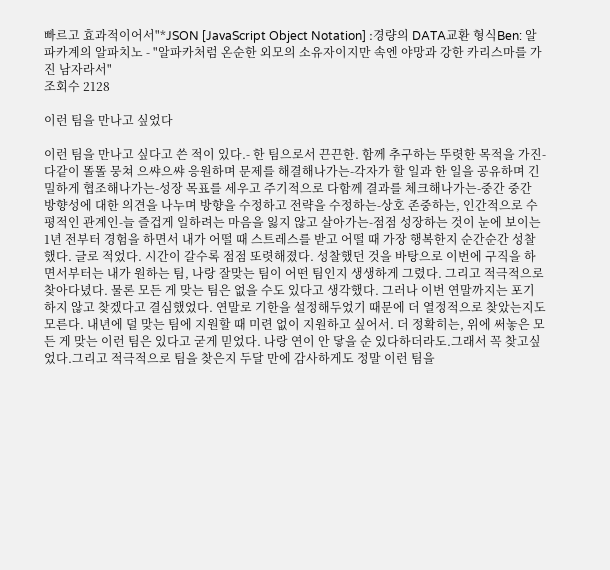빠르고 효과적이어서"*JSON [JavaScript Object Notation] :경량의 DATA교환 형식Ben: 알파카계의 알파치노 - "알파카처럼 온순한 외모의 소유자이지만 속엔 야망과 강한 카리스마를 가진 남자라서"
조회수 2128

이런 팀을 만나고 싶었다

이런 팀을 만나고 싶다고 쓴 적이 있다.- 한 팀으로서 끈끈한. 함께 추구하는 뚜렷한 목적을 가진-다같이 똘똘 뭉쳐 으쌰으쌰 응원하며 문제를 해결해나가는-각자가 할 일과 한 일을 공유하며 긴밀하게 협조해나가는-성장 목표를 세우고 주기적으로 다함께 결과를 체크해나가는-중간 중간 방향성에 대한 의견을 나누며 방향을 수정하고 전략을 수정하는-상호 존중하는, 인간적으로 수평적인 관계인-늘 즐겁게 일하려는 마음을 잃지 않고 살아가는-점점 성장하는 것이 눈에 보이는1년 전부터 경험을 하면서 내가 어떨 때 스트레스를 받고 어떨 때 가장 행복한지 순간순간 성찰했다. 글로 적었다. 시간이 갈수록 점점 또렷해졌다. 성찰했던 것을 바탕으로 이번에 구직을 하면서부터는 내가 원하는 팀, 나랑 잘맞는 팀이 어떤 팀인지 생생하게 그렸다. 그리고 적극적으로 찾아다녔다. 물론 모든 게 맞는 팀은 없을 수도 있다고 생각했다. 그러나 이번 연말까지는 포기하지 않고 찾겠다고 결심했었다. 연말로 기한을 설정해두었기 때문에 더 열정적으로 찾았는지도 모른다. 내년에 덜 맞는 팀에 지원할 때 미련 없이 지원하고 싶어서. 더 정확히는, 위에 써놓은 모든 게 맞는 이런 팀은 있다고 굳게 믿었다. 나랑 연이 안 닿을 순 있다하더라도.그래서 꼭 찾고싶었다.그리고 적극적으로 팀을 찾은지 두달 만에 감사하게도 정말 이런 팀을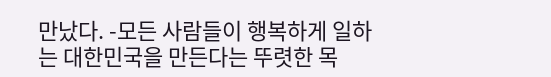만났다. -모든 사람들이 행복하게 일하는 대한민국을 만든다는 뚜렷한 목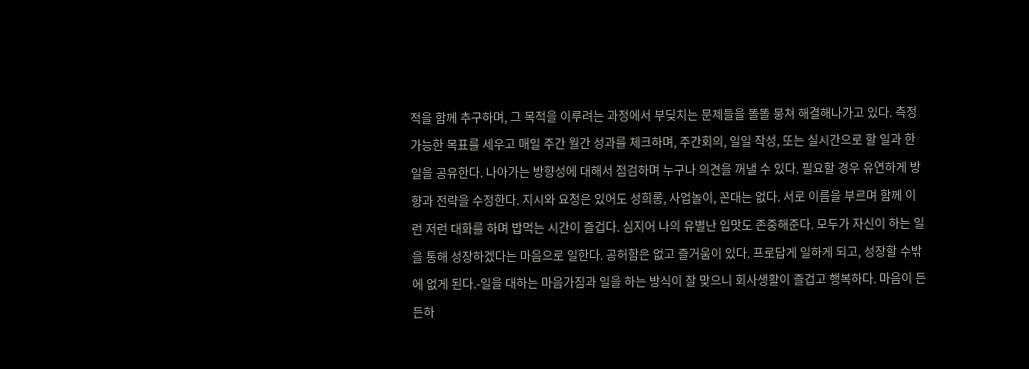적을 함께 추구하며, 그 목적을 이루려는 과정에서 부딪치는 문제들을 똘똘 뭉쳐 해결해나가고 있다. 측정 가능한 목표를 세우고 매일 주간 월간 성과를 체크하며, 주간회의, 일일 작성, 또는 실시간으로 할 일과 한 일을 공유한다. 나아가는 방향성에 대해서 점검하며 누구나 의견을 꺼낼 수 있다. 필요할 경우 유연하게 방향과 전략을 수정한다. 지시와 요청은 있어도 성희롱, 사업놀이, 꼰대는 없다. 서로 이름을 부르며 함께 이런 저런 대화를 하며 밥먹는 시간이 즐겁다. 심지어 나의 유별난 입맛도 존중해준다. 모두가 자신이 하는 일을 통해 성장하겠다는 마음으로 일한다. 공허함은 없고 즐거움이 있다. 프로답게 일하게 되고, 성장할 수밖에 없게 된다.-일을 대하는 마음가짐과 일을 하는 방식이 잘 맞으니 회사생활이 즐겁고 행복하다. 마음이 든든하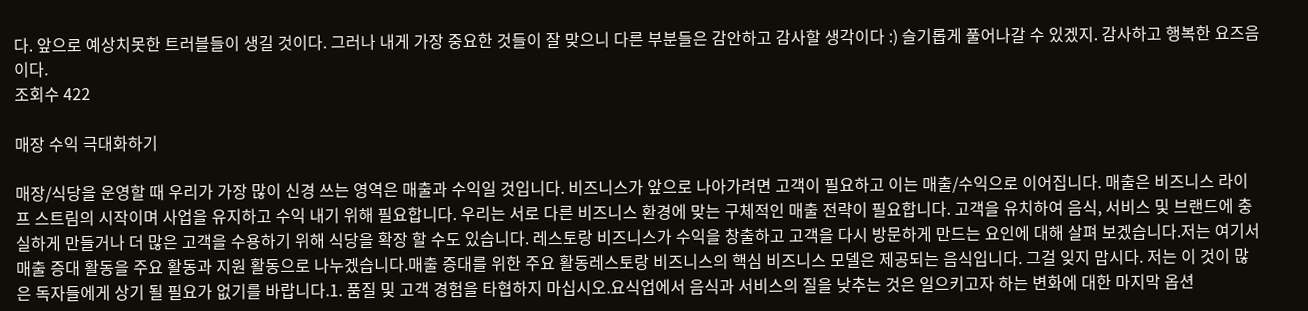다. 앞으로 예상치못한 트러블들이 생길 것이다. 그러나 내게 가장 중요한 것들이 잘 맞으니 다른 부분들은 감안하고 감사할 생각이다 :) 슬기롭게 풀어나갈 수 있겠지. 감사하고 행복한 요즈음이다.
조회수 422

매장 수익 극대화하기

매장/식당을 운영할 때 우리가 가장 많이 신경 쓰는 영역은 매출과 수익일 것입니다. 비즈니스가 앞으로 나아가려면 고객이 필요하고 이는 매출/수익으로 이어집니다. 매출은 비즈니스 라이프 스트림의 시작이며 사업을 유지하고 수익 내기 위해 필요합니다. 우리는 서로 다른 비즈니스 환경에 맞는 구체적인 매출 전략이 필요합니다. 고객을 유치하여 음식, 서비스 및 브랜드에 충실하게 만들거나 더 많은 고객을 수용하기 위해 식당을 확장 할 수도 있습니다. 레스토랑 비즈니스가 수익을 창출하고 고객을 다시 방문하게 만드는 요인에 대해 살펴 보겠습니다.저는 여기서 매출 증대 활동을 주요 활동과 지원 활동으로 나누겠습니다.매출 증대를 위한 주요 활동레스토랑 비즈니스의 핵심 비즈니스 모델은 제공되는 음식입니다. 그걸 잊지 맙시다. 저는 이 것이 많은 독자들에게 상기 될 필요가 없기를 바랍니다.1. 품질 및 고객 경험을 타협하지 마십시오.요식업에서 음식과 서비스의 질을 낮추는 것은 일으키고자 하는 변화에 대한 마지막 옵션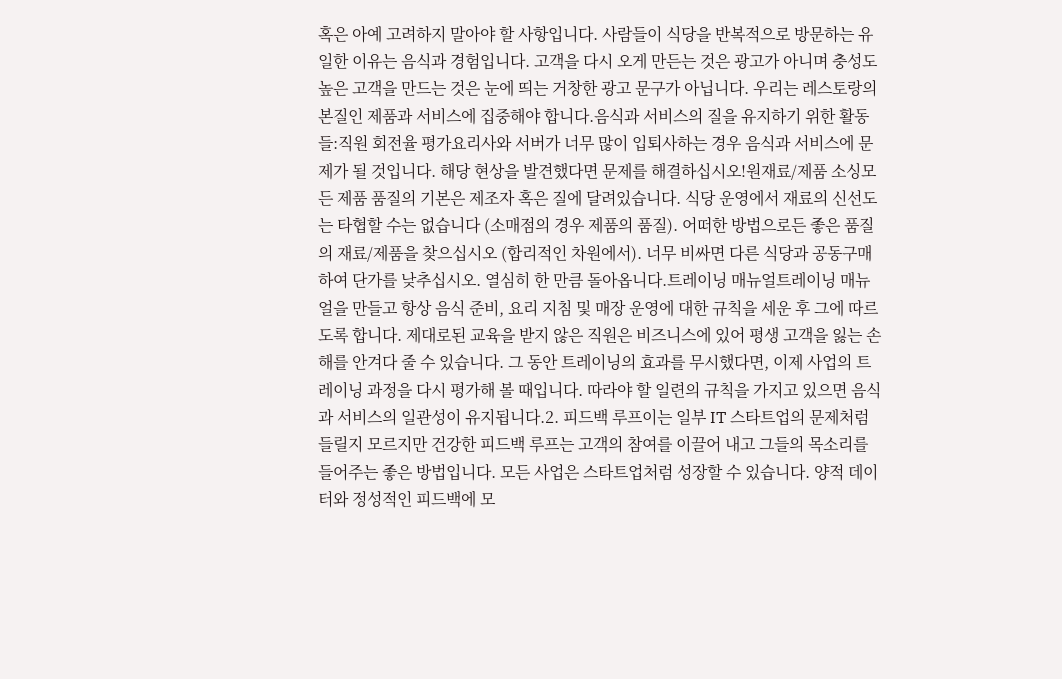혹은 아예 고려하지 말아야 할 사항입니다. 사람들이 식당을 반복적으로 방문하는 유일한 이유는 음식과 경험입니다. 고객을 다시 오게 만든는 것은 광고가 아니며 충성도 높은 고객을 만드는 것은 눈에 띄는 거창한 광고 문구가 아닙니다. 우리는 레스토랑의 본질인 제품과 서비스에 집중해야 합니다.음식과 서비스의 질을 유지하기 위한 활동들:직원 회전율 평가요리사와 서버가 너무 많이 입퇴사하는 경우 음식과 서비스에 문제가 될 것입니다. 해당 현상을 발견했다면 문제를 해결하십시오!원재료/제품 소싱모든 제품 품질의 기본은 제조자 혹은 질에 달려있습니다. 식당 운영에서 재료의 신선도는 타협할 수는 없습니다 (소매점의 경우 제품의 품질). 어떠한 방법으로든 좋은 품질의 재료/제품을 찾으십시오 (합리적인 차원에서). 너무 비싸면 다른 식당과 공동구매하여 단가를 낮추십시오. 열심히 한 만큼 돌아옵니다.트레이닝 매뉴얼트레이닝 매뉴얼을 만들고 항상 음식 준비, 요리 지침 및 매장 운영에 대한 규칙을 세운 후 그에 따르도록 합니다. 제대로된 교육을 받지 않은 직원은 비즈니스에 있어 평생 고객을 잃는 손해를 안겨다 줄 수 있습니다. 그 동안 트레이닝의 효과를 무시했다면, 이제 사업의 트레이닝 과정을 다시 평가해 볼 때입니다. 따라야 할 일련의 규칙을 가지고 있으면 음식과 서비스의 일관성이 유지됩니다.2. 피드백 루프이는 일부 IT 스타트업의 문제처럼 들릴지 모르지만 건강한 피드백 루프는 고객의 참여를 이끌어 내고 그들의 목소리를 들어주는 좋은 방법입니다. 모든 사업은 스타트업처럼 성장할 수 있습니다. 양적 데이터와 정성적인 피드백에 모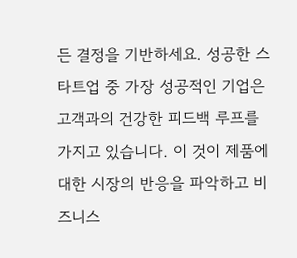든 결정을 기반하세요. 성공한 스타트업 중 가장 성공적인 기업은 고객과의 건강한 피드백 루프를 가지고 있습니다. 이 것이 제품에 대한 시장의 반응을 파악하고 비즈니스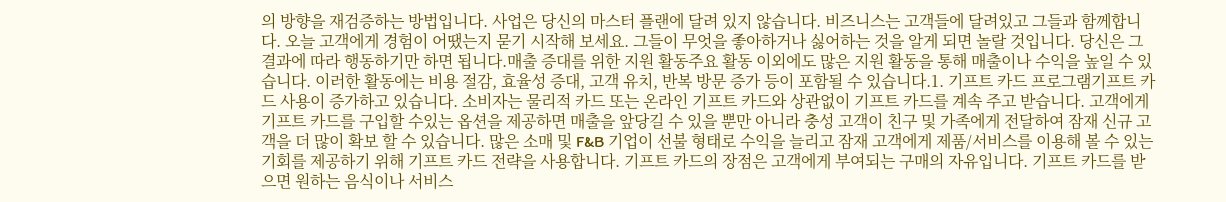의 방향을 재검증하는 방법입니다. 사업은 당신의 마스터 플랜에 달려 있지 않습니다. 비즈니스는 고객들에 달려있고 그들과 함께합니다. 오늘 고객에게 경험이 어땠는지 묻기 시작해 보세요. 그들이 무엇을 좋아하거나 싫어하는 것을 알게 되면 놀랄 것입니다. 당신은 그 결과에 따라 행동하기만 하면 됩니다.매출 증대를 위한 지원 활동주요 활동 이외에도 많은 지원 활동을 통해 매출이나 수익을 높일 수 있습니다. 이러한 활동에는 비용 절감, 효율성 증대, 고객 유치, 반복 방문 증가 등이 포함될 수 있습니다.1. 기프트 카드 프로그램기프트 카드 사용이 증가하고 있습니다. 소비자는 물리적 카드 또는 온라인 기프트 카드와 상관없이 기프트 카드를 계속 주고 받습니다. 고객에게 기프트 카드를 구입할 수있는 옵션을 제공하면 매출을 앞당길 수 있을 뿐만 아니라 충성 고객이 친구 및 가족에게 전달하여 잠재 신규 고객을 더 많이 확보 할 수 있습니다. 많은 소매 및 F&B 기업이 선불 형태로 수익을 늘리고 잠재 고객에게 제품/서비스를 이용해 볼 수 있는 기회를 제공하기 위해 기프트 카드 전략을 사용합니다. 기프트 카드의 장점은 고객에게 부여되는 구매의 자유입니다. 기프트 카드를 받으면 원하는 음식이나 서비스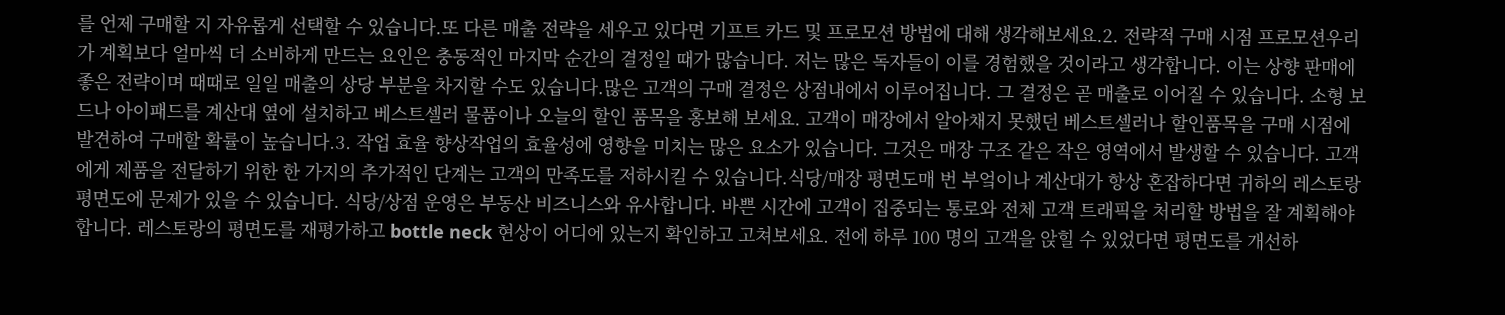를 언제 구매할 지 자유롭게 선택할 수 있습니다.또 다른 매출 전략을 세우고 있다면 기프트 카드 및 프로모션 방법에 대해 생각해보세요.2. 전략적 구매 시점 프로모션우리가 계획보다 얼마씩 더 소비하게 만드는 요인은 충동적인 마지막 순간의 결정일 때가 많습니다. 저는 많은 독자들이 이를 경험했을 것이라고 생각합니다. 이는 상향 판매에 좋은 전략이며 때때로 일일 매출의 상당 부분을 차지할 수도 있습니다.많은 고객의 구매 결정은 상점내에서 이루어집니다. 그 결정은 곧 매출로 이어질 수 있습니다. 소형 보드나 아이패드를 계산대 옆에 설치하고 베스트셀러 물품이나 오늘의 할인 품목을 홍보해 보세요. 고객이 매장에서 알아채지 못했던 베스트셀러나 할인품목을 구매 시점에 발견하여 구매할 확률이 높습니다.3. 작업 효율 향상작업의 효율성에 영향을 미치는 많은 요소가 있습니다. 그것은 매장 구조 같은 작은 영역에서 발생할 수 있습니다. 고객에게 제품을 전달하기 위한 한 가지의 추가적인 단계는 고객의 만족도를 저하시킬 수 있습니다.식당/매장 평면도매 번 부엌이나 계산대가 항상 혼잡하다면 귀하의 레스토랑 평면도에 문제가 있을 수 있습니다. 식당/상점 운영은 부동산 비즈니스와 유사합니다. 바쁜 시간에 고객이 집중되는 통로와 전체 고객 트래픽을 처리할 방법을 잘 계획해야합니다. 레스토랑의 평면도를 재평가하고 bottle neck 현상이 어디에 있는지 확인하고 고쳐보세요. 전에 하루 100 명의 고객을 앉힐 수 있었다면 평면도를 개선하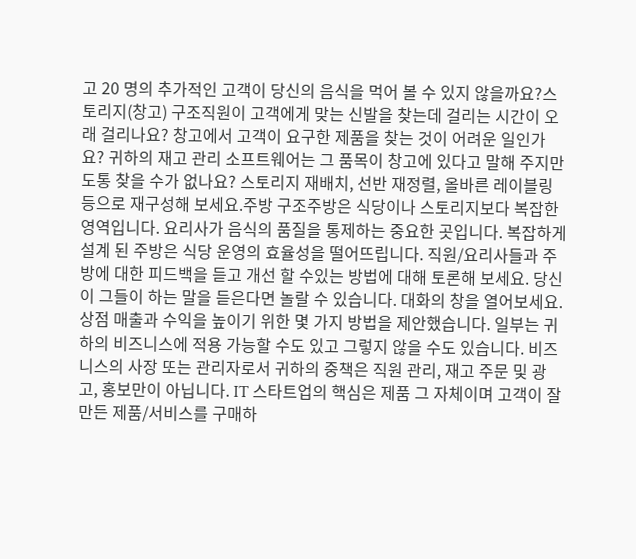고 20 명의 추가적인 고객이 당신의 음식을 먹어 볼 수 있지 않을까요?스토리지(창고) 구조직원이 고객에게 맞는 신발을 찾는데 걸리는 시간이 오래 걸리나요? 창고에서 고객이 요구한 제품을 찾는 것이 어려운 일인가요? 귀하의 재고 관리 소프트웨어는 그 품목이 창고에 있다고 말해 주지만 도통 찾을 수가 없나요? 스토리지 재배치, 선반 재정렬, 올바른 레이블링 등으로 재구성해 보세요.주방 구조주방은 식당이나 스토리지보다 복잡한 영역입니다. 요리사가 음식의 품질을 통제하는 중요한 곳입니다. 복잡하게 설계 된 주방은 식당 운영의 효율성을 떨어뜨립니다. 직원/요리사들과 주방에 대한 피드백을 듣고 개선 할 수있는 방법에 대해 토론해 보세요. 당신이 그들이 하는 말을 듣은다면 놀랄 수 있습니다. 대화의 창을 열어보세요.상점 매출과 수익을 높이기 위한 몇 가지 방법을 제안했습니다. 일부는 귀하의 비즈니스에 적용 가능할 수도 있고 그렇지 않을 수도 있습니다. 비즈니스의 사장 또는 관리자로서 귀하의 중책은 직원 관리, 재고 주문 및 광고, 홍보만이 아닙니다. IT 스타트업의 핵심은 제품 그 자체이며 고객이 잘 만든 제품/서비스를 구매하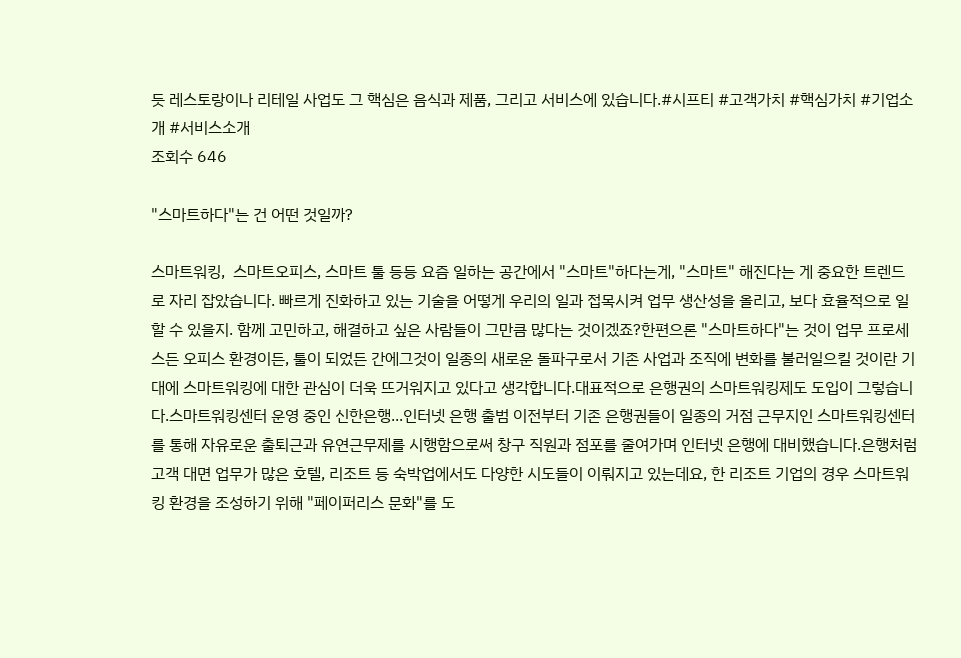듯 레스토랑이나 리테일 사업도 그 핵심은 음식과 제품, 그리고 서비스에 있습니다.#시프티 #고객가치 #핵심가치 #기업소개 #서비스소개
조회수 646

"스마트하다"는 건 어떤 것일까?

스마트워킹,  스마트오피스, 스마트 툴 등등 요즘 일하는 공간에서 "스마트"하다는게, "스마트" 해진다는 게 중요한 트렌드로 자리 잡았습니다. 빠르게 진화하고 있는 기술을 어떻게 우리의 일과 접목시켜 업무 생산성을 올리고, 보다 효율적으로 일할 수 있을지. 함께 고민하고, 해결하고 싶은 사람들이 그만큼 많다는 것이겠죠?한편으론 "스마트하다"는 것이 업무 프로세스든 오피스 환경이든, 툴이 되었든 간에그것이 일종의 새로운 돌파구로서 기존 사업과 조직에 변화를 불러일으킬 것이란 기대에 스마트워킹에 대한 관심이 더욱 뜨거워지고 있다고 생각합니다.대표적으로 은행권의 스마트워킹제도 도입이 그렇습니다.스마트워킹센터 운영 중인 신한은행...인터넷 은행 출범 이전부터 기존 은행권들이 일종의 거점 근무지인 스마트워킹센터를 통해 자유로운 출퇴근과 유연근무제를 시행함으로써 창구 직원과 점포를 줄여가며 인터넷 은행에 대비했습니다.은행처럼 고객 대면 업무가 많은 호텔, 리조트 등 숙박업에서도 다양한 시도들이 이뤄지고 있는데요, 한 리조트 기업의 경우 스마트워킹 환경을 조성하기 위해 "페이퍼리스 문화"를 도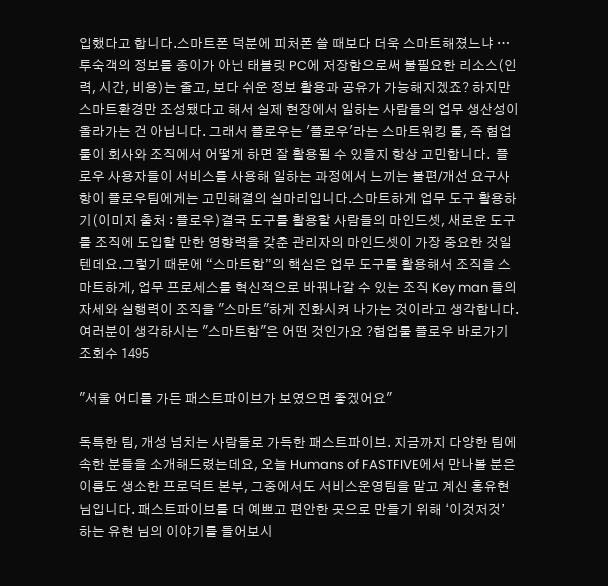입했다고 합니다.스마트폰 덕분에 피처폰 쓸 때보다 더욱 스마트해졌느냐 …투숙객의 정보를 종이가 아닌 태블릿 PC에 저장함으로써 불필요한 리소스(인력, 시간, 비용)는 줄고, 보다 쉬운 정보 활용과 공유가 가능해지겠죠? 하지만 스마트환경만 조성됐다고 해서 실제 현장에서 일하는 사람들의 업무 생산성이 올라가는 건 아닙니다. 그래서 플로우는 '플로우'라는 스마트워킹 툴, 즉 협업툴이 회사와 조직에서 어떻게 하면 잘 활용될 수 있을지 항상 고민합니다.  플로우 사용자들이 서비스를 사용해 일하는 과정에서 느끼는 불편/개선 요구사항이 플로우팀에게는 고민해결의 실마리입니다.스마트하게 업무 도구 활용하기(이미지 출처 : 플로우)결국 도구를 활용할 사람들의 마인드셋, 새로운 도구를 조직에 도입할 만한 영향력을 갖춘 관리자의 마인드셋이 가장 중요한 것일텐데요.그렇기 때문에 “스마트함”의 핵심은 업무 도구를 활용해서 조직을 스마트하게, 업무 프로세스를 혁신적으로 바꿔나갈 수 있는 조직 Key man 들의 자세와 실행력이 조직을 "스마트"하게 진화시켜 나가는 것이라고 생각합니다. 여러분이 생각하시는 "스마트함"은 어떤 것인가요 ?협업툴 플로우 바로가기
조회수 1495

"서울 어디를 가든 패스트파이브가 보였으면 좋겠어요"

독특한 팀, 개성 넘치는 사람들로 가득한 패스트파이브. 지금까지 다양한 팀에 속한 분들을 소개해드렸는데요, 오늘 Humans of FASTFIVE에서 만나볼 분은 이름도 생소한 프로덕트 본부, 그중에서도 서비스운영팀을 맡고 계신 홍유현 님입니다. 패스트파이브를 더 예쁘고 편안한 곳으로 만들기 위해 ‘이것저것’ 하는 유현 님의 이야기를 들어보시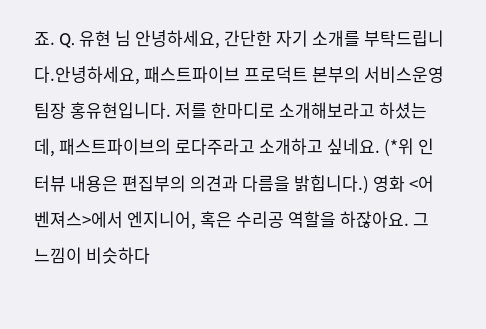죠. Q. 유현 님 안녕하세요, 간단한 자기 소개를 부탁드립니다.안녕하세요, 패스트파이브 프로덕트 본부의 서비스운영팀장 홍유현입니다. 저를 한마디로 소개해보라고 하셨는데, 패스트파이브의 로다주라고 소개하고 싶네요. (*위 인터뷰 내용은 편집부의 의견과 다름을 밝힙니다.) 영화 <어벤져스>에서 엔지니어, 혹은 수리공 역할을 하잖아요. 그 느낌이 비슷하다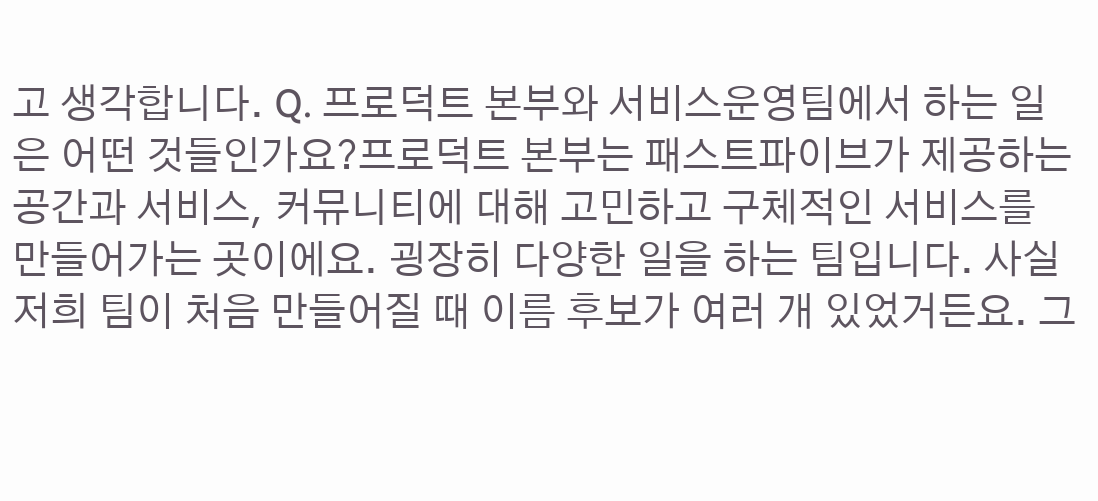고 생각합니다. Q. 프로덕트 본부와 서비스운영팀에서 하는 일은 어떤 것들인가요?프로덕트 본부는 패스트파이브가 제공하는 공간과 서비스, 커뮤니티에 대해 고민하고 구체적인 서비스를 만들어가는 곳이에요. 굉장히 다양한 일을 하는 팀입니다. 사실 저희 팀이 처음 만들어질 때 이름 후보가 여러 개 있었거든요. 그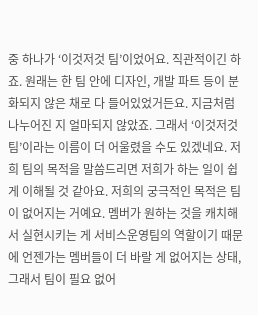중 하나가 ‘이것저것 팀’이었어요. 직관적이긴 하죠. 원래는 한 팀 안에 디자인, 개발 파트 등이 분화되지 않은 채로 다 들어있었거든요. 지금처럼 나누어진 지 얼마되지 않았죠. 그래서 ‘이것저것 팀’이라는 이름이 더 어울렸을 수도 있겠네요. 저희 팀의 목적을 말씀드리면 저희가 하는 일이 쉽게 이해될 것 같아요. 저희의 궁극적인 목적은 팀이 없어지는 거예요. 멤버가 원하는 것을 캐치해서 실현시키는 게 서비스운영팀의 역할이기 때문에 언젠가는 멤버들이 더 바랄 게 없어지는 상태, 그래서 팀이 필요 없어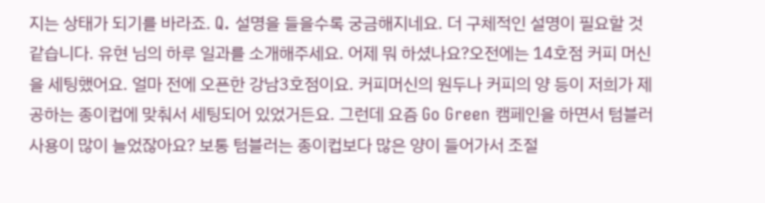지는 상태가 되기를 바라죠. Q. 설명을 들을수록 궁금해지네요. 더 구체적인 설명이 필요할 것 같습니다. 유현 님의 하루 일과를 소개해주세요. 어제 뭐 하셨나요?오전에는 14호점 커피 머신을 세팅했어요. 얼마 전에 오픈한 강남3호점이요. 커피머신의 원두나 커피의 양 등이 저희가 제공하는 종이컵에 맞춰서 세팅되어 있었거든요. 그런데 요즘 Go Green 캠페인을 하면서 텀블러 사용이 많이 늘었잖아요? 보통 텀블러는 종이컵보다 많은 양이 들어가서 조절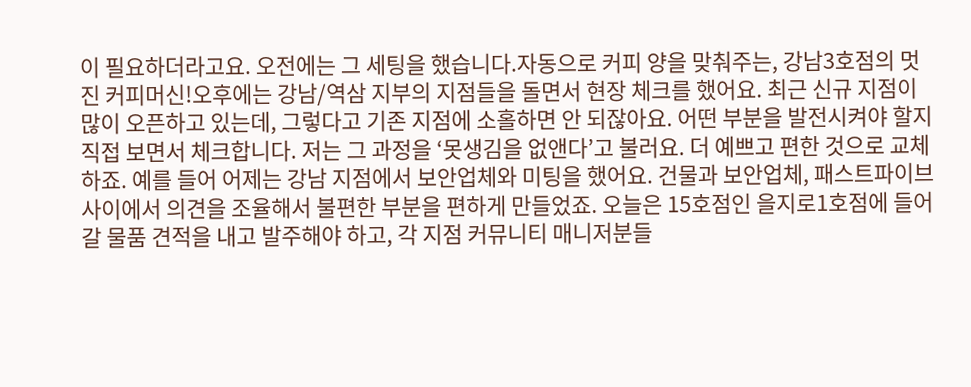이 필요하더라고요. 오전에는 그 세팅을 했습니다.자동으로 커피 양을 맞춰주는, 강남3호점의 멋진 커피머신!오후에는 강남/역삼 지부의 지점들을 돌면서 현장 체크를 했어요. 최근 신규 지점이 많이 오픈하고 있는데, 그렇다고 기존 지점에 소홀하면 안 되잖아요. 어떤 부분을 발전시켜야 할지 직접 보면서 체크합니다. 저는 그 과정을 ‘못생김을 없앤다’고 불러요. 더 예쁘고 편한 것으로 교체하죠. 예를 들어 어제는 강남 지점에서 보안업체와 미팅을 했어요. 건물과 보안업체, 패스트파이브 사이에서 의견을 조율해서 불편한 부분을 편하게 만들었죠. 오늘은 15호점인 을지로1호점에 들어갈 물품 견적을 내고 발주해야 하고, 각 지점 커뮤니티 매니저분들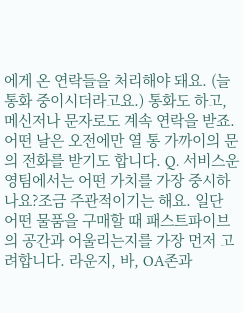에게 온 연락들을 처리해야 돼요. (늘 통화 중이시더라고요.) 통화도 하고, 메신저나 문자로도 계속 연락을 받죠. 어떤 날은 오전에만 열 통 가까이의 문의 전화를 받기도 합니다. Q. 서비스운영팀에서는 어떤 가치를 가장 중시하나요?조금 주관적이기는 해요. 일단 어떤 물품을 구매할 때 패스트파이브의 공간과 어울리는지를 가장 먼저 고려합니다. 라운지, 바, OA존과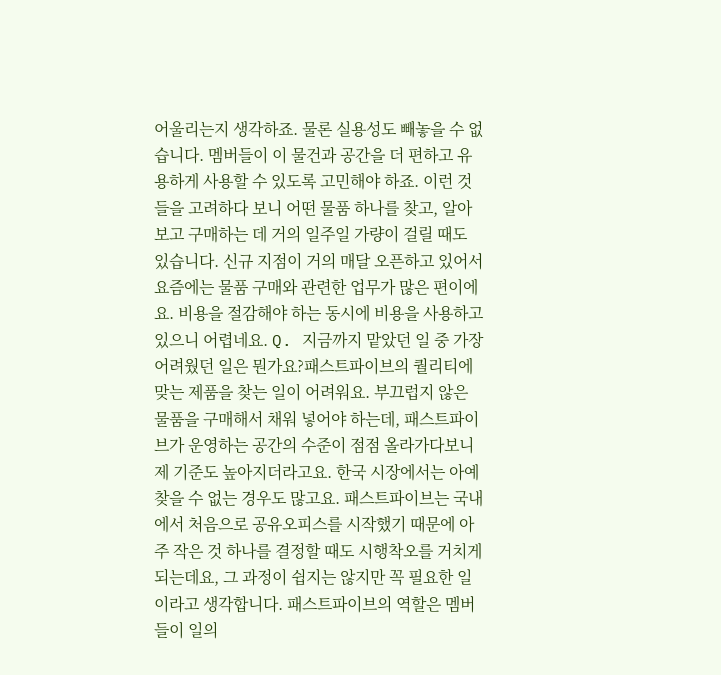어울리는지 생각하죠. 물론 실용성도 빼놓을 수 없습니다. 멤버들이 이 물건과 공간을 더 편하고 유용하게 사용할 수 있도록 고민해야 하죠. 이런 것들을 고려하다 보니 어떤 물품 하나를 찾고, 알아보고 구매하는 데 거의 일주일 가량이 걸릴 때도 있습니다. 신규 지점이 거의 매달 오픈하고 있어서 요즘에는 물품 구매와 관련한 업무가 많은 편이에요. 비용을 절감해야 하는 동시에 비용을 사용하고 있으니 어렵네요. Q. 지금까지 맡았던 일 중 가장 어려웠던 일은 뭔가요?패스트파이브의 퀄리티에 맞는 제품을 찾는 일이 어려워요. 부끄럽지 않은 물품을 구매해서 채워 넣어야 하는데, 패스트파이브가 운영하는 공간의 수준이 점점 올라가다보니 제 기준도 높아지더라고요. 한국 시장에서는 아예 찾을 수 없는 경우도 많고요. 패스트파이브는 국내에서 처음으로 공유오피스를 시작했기 때문에 아주 작은 것 하나를 결정할 때도 시행착오를 거치게 되는데요, 그 과정이 쉽지는 않지만 꼭 필요한 일이라고 생각합니다. 패스트파이브의 역할은 멤버들이 일의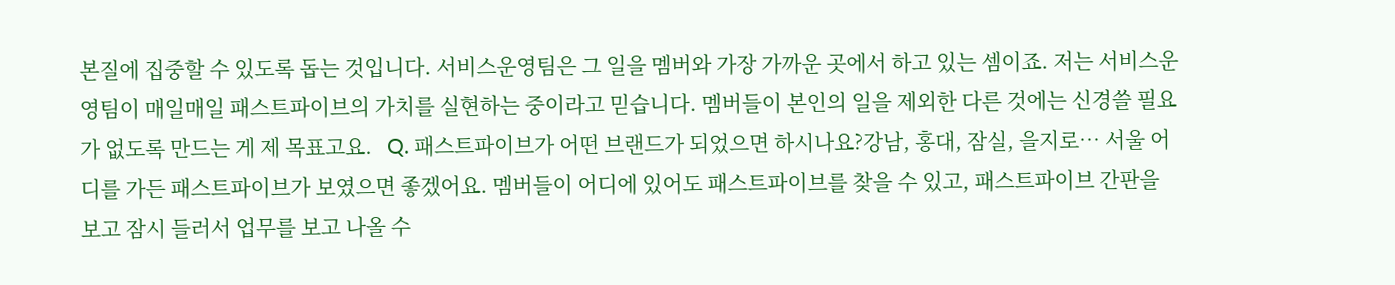본질에 집중할 수 있도록 돕는 것입니다. 서비스운영팀은 그 일을 멤버와 가장 가까운 곳에서 하고 있는 셈이죠. 저는 서비스운영팀이 매일매일 패스트파이브의 가치를 실현하는 중이라고 믿습니다. 멤버들이 본인의 일을 제외한 다른 것에는 신경쓸 필요가 없도록 만드는 게 제 목표고요.   Q. 패스트파이브가 어떤 브랜드가 되었으면 하시나요?강남, 홍대, 잠실, 을지로… 서울 어디를 가든 패스트파이브가 보였으면 좋겠어요. 멤버들이 어디에 있어도 패스트파이브를 찾을 수 있고, 패스트파이브 간판을 보고 잠시 들러서 업무를 보고 나올 수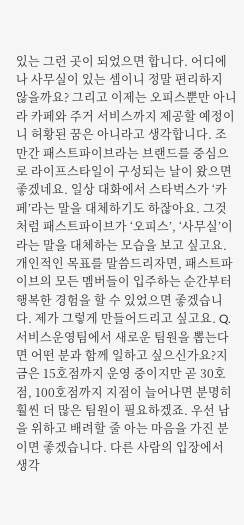있는 그런 곳이 되었으면 합니다. 어디에나 사무실이 있는 셈이니 정말 편리하지 않을까요? 그리고 이제는 오피스뿐만 아니라 카페와 주거 서비스까지 제공할 예정이니 허황된 꿈은 아니라고 생각합니다. 조만간 패스트파이브라는 브랜드를 중심으로 라이프스타일이 구성되는 날이 왔으면 좋겠네요. 일상 대화에서 스타벅스가 ‘카페’라는 말을 대체하기도 하잖아요. 그것처럼 패스트파이브가 ‘오피스’, ‘사무실’이라는 말을 대체하는 모습을 보고 싶고요.  개인적인 목표를 말씀드리자면, 패스트파이브의 모든 멤버들이 입주하는 순간부터 행복한 경험을 할 수 있었으면 좋겠습니다. 제가 그렇게 만들어드리고 싶고요. Q. 서비스운영팀에서 새로운 팀원을 뽑는다면 어떤 분과 함께 일하고 싶으신가요?지금은 15호점까지 운영 중이지만 곧 30호점, 100호점까지 지점이 늘어나면 분명히 훨씬 더 많은 팀원이 필요하겠죠. 우선 남을 위하고 배려할 줄 아는 마음을 가진 분이면 좋겠습니다. 다른 사람의 입장에서 생각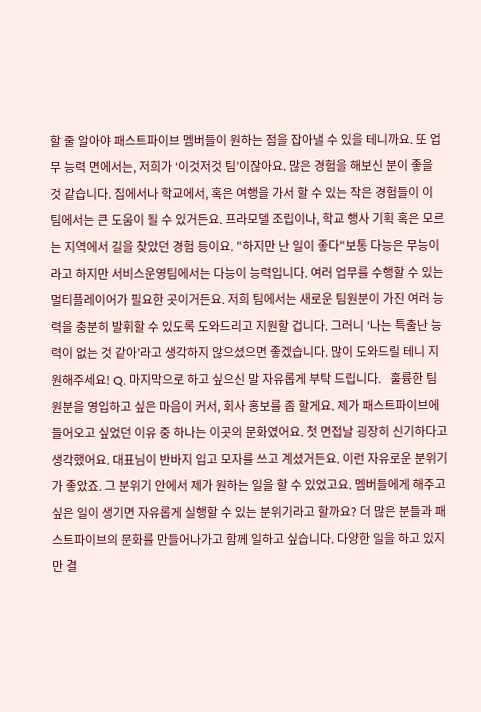할 줄 알아야 패스트파이브 멤버들이 원하는 점을 잡아낼 수 있을 테니까요. 또 업무 능력 면에서는, 저희가 ‘이것저것 팀’이잖아요. 많은 경험을 해보신 분이 좋을 것 같습니다. 집에서나 학교에서, 혹은 여행을 가서 할 수 있는 작은 경험들이 이 팀에서는 큰 도움이 될 수 있거든요. 프라모델 조립이나, 학교 행사 기획 혹은 모르는 지역에서 길을 찾았던 경험 등이요. "하지만 난 일이 좋다"보통 다능은 무능이라고 하지만 서비스운영팀에서는 다능이 능력입니다. 여러 업무를 수행할 수 있는 멀티플레이어가 필요한 곳이거든요. 저희 팀에서는 새로운 팀원분이 가진 여러 능력을 충분히 발휘할 수 있도록 도와드리고 지원할 겁니다. 그러니 ‘나는 특출난 능력이 없는 것 같아’라고 생각하지 않으셨으면 좋겠습니다. 많이 도와드릴 테니 지원해주세요! Q. 마지막으로 하고 싶으신 말 자유롭게 부탁 드립니다.   훌륭한 팀원분을 영입하고 싶은 마음이 커서, 회사 홍보를 좀 할게요. 제가 패스트파이브에 들어오고 싶었던 이유 중 하나는 이곳의 문화였어요. 첫 면접날 굉장히 신기하다고 생각했어요. 대표님이 반바지 입고 모자를 쓰고 계셨거든요. 이런 자유로운 분위기가 좋았죠. 그 분위기 안에서 제가 원하는 일을 할 수 있었고요. 멤버들에게 해주고 싶은 일이 생기면 자유롭게 실행할 수 있는 분위기라고 할까요? 더 많은 분들과 패스트파이브의 문화를 만들어나가고 함께 일하고 싶습니다. 다양한 일을 하고 있지만 결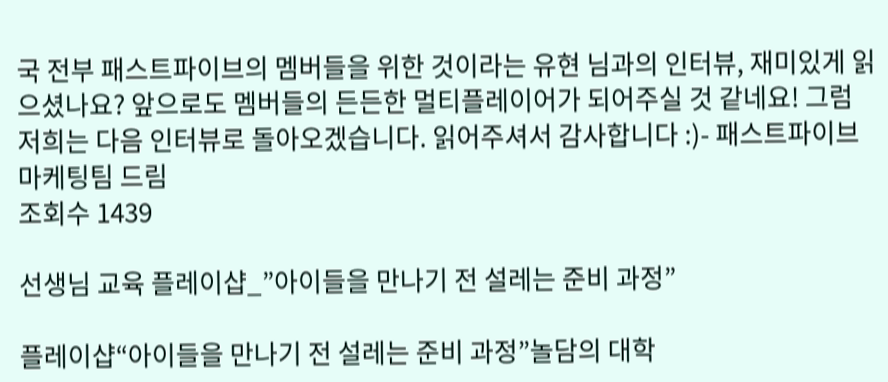국 전부 패스트파이브의 멤버들을 위한 것이라는 유현 님과의 인터뷰, 재미있게 읽으셨나요? 앞으로도 멤버들의 든든한 멀티플레이어가 되어주실 것 같네요! 그럼 저희는 다음 인터뷰로 돌아오겠습니다. 읽어주셔서 감사합니다 :)- 패스트파이브 마케팅팀 드림
조회수 1439

선생님 교육 플레이샵_”아이들을 만나기 전 설레는 준비 과정”

플레이샵“아이들을 만나기 전 설레는 준비 과정”놀담의 대학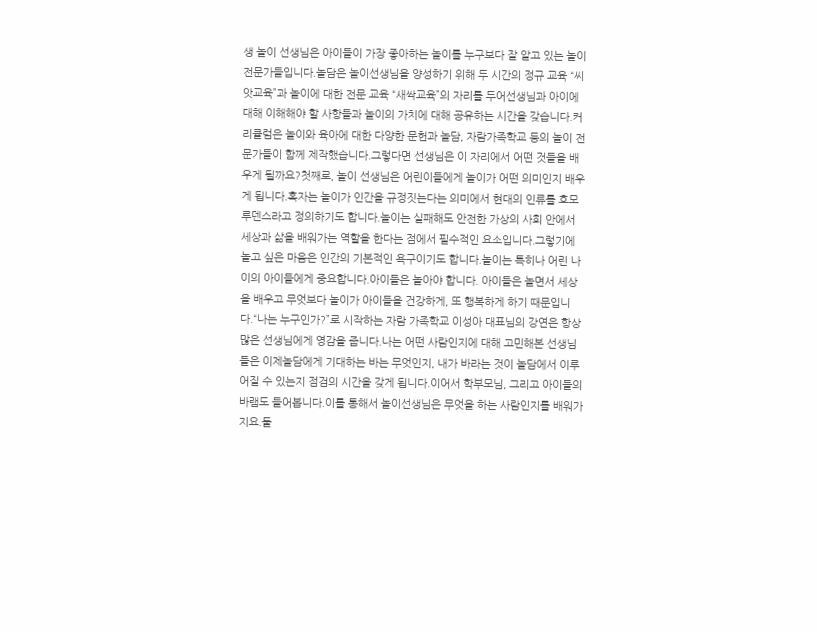생 놀이 선생님은 아이들이 가장 좋아하는 놀이를 누구보다 잘 알고 있는 놀이 전문가들입니다.놀담은 놀이선생님을 양성하기 위해 두 시간의 정규 교육 “씨앗교육”과 놀이에 대한 전문 교육 “새싹교육”의 자리를 두어선생님과 아이에 대해 이해해야 할 사항들과 놀이의 가치에 대해 공유하는 시간을 갖습니다.커리큘럼은 놀이와 육아에 대한 다양한 문헌과 놀담, 자람가족학교 등의 놀이 전문가들이 함께 제작했습니다.그렇다면 선생님은 이 자리에서 어떤 것들을 배우게 될까요?첫째로, 놀이 선생님은 어린이들에게 놀이가 어떤 의미인지 배우게 됩니다.혹자는 놀이가 인간을 규정짓는다는 의미에서 현대의 인류를 호모 루덴스라고 정의하기도 합니다.놀이는 실패해도 안전한 가상의 사회 안에서 세상과 삶을 배워가는 역할을 한다는 점에서 필수적인 요소입니다.그렇기에 놀고 싶은 마음은 인간의 기본적인 욕구이기도 합니다.놀이는 특히나 어린 나이의 아이들에게 중요합니다.아이들은 놀아야 합니다. 아이들은 놀면서 세상을 배우고 무엇보다 놀이가 아이들을 건강하게, 또 행복하게 하기 때문입니다.“나는 누구인가?”로 시작하는 자람 가족학교 이성아 대표님의 강연은 항상 많은 선생님에게 영감을 줍니다.나는 어떤 사람인지에 대해 고민해본 선생님들은 이제놀담에게 기대하는 바는 무엇인지, 내가 바라는 것이 놀담에서 이루어질 수 있는지 점검의 시간을 갖게 됩니다.이어서 학부모님, 그리고 아이들의 바램도 들어봅니다.이를 통해서 놀이선생님은 무엇을 하는 사람인지를 배워가지요.둘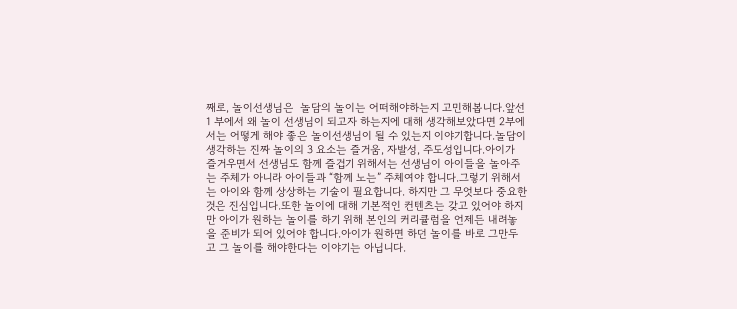째로, 놀이선생님은  놀담의 놀이는 어떠해야하는지 고민해봅니다.앞선 1 부에서 왜 놀이 선생님이 되고자 하는지에 대해 생각해보았다면 2부에서는 어떻게 해야 좋은 놀이선생님이 될 수 있는지 이야기합니다.놀담이 생각하는 진짜 놀이의 3 요소는 즐거움, 자발성, 주도성입니다.아이가 즐거우면서 선생님도 함께 즐겁기 위해서는 선생님이 아이들을 놀아주는 주체가 아니라 아이들과 “함께 노는” 주체여야 합니다.그렇기 위해서는 아이와 함께 상상하는 기술이 필요합니다. 하지만 그 무엇보다 중요한 것은 진심입니다.또한 놀이에 대해 기본적인 컨텐츠는 갖고 있어야 하지만 아이가 원하는 놀이를 하기 위해 본인의 커리큘럼을 언제든 내려놓을 준비가 되어 있어야 합니다.아이가 원하면 하던 놀이를 바로 그만두고 그 놀이를 해야한다는 이야기는 아닙니다.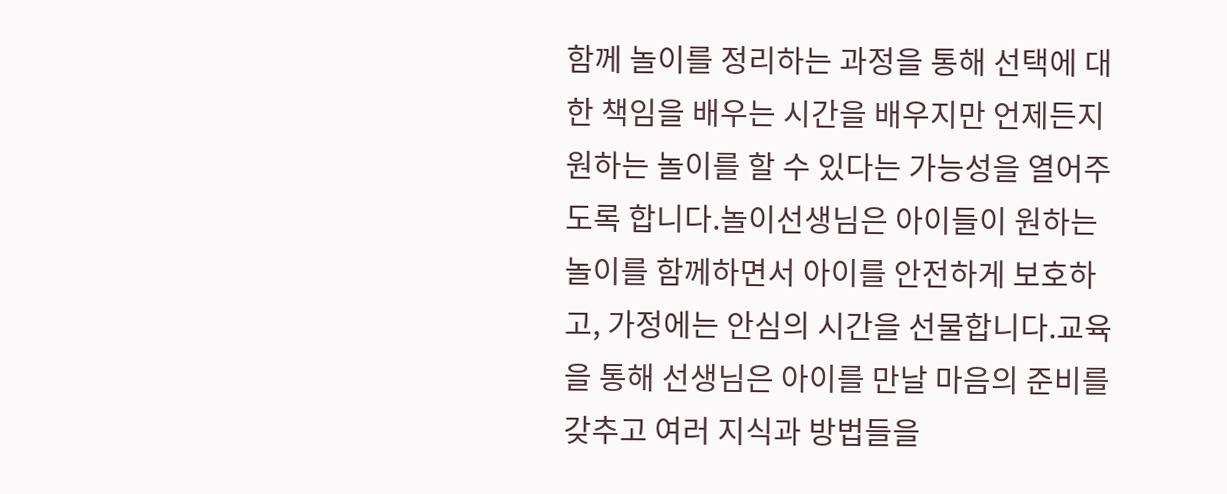함께 놀이를 정리하는 과정을 통해 선택에 대한 책임을 배우는 시간을 배우지만 언제든지 원하는 놀이를 할 수 있다는 가능성을 열어주도록 합니다.놀이선생님은 아이들이 원하는 놀이를 함께하면서 아이를 안전하게 보호하고, 가정에는 안심의 시간을 선물합니다.교육을 통해 선생님은 아이를 만날 마음의 준비를 갖추고 여러 지식과 방법들을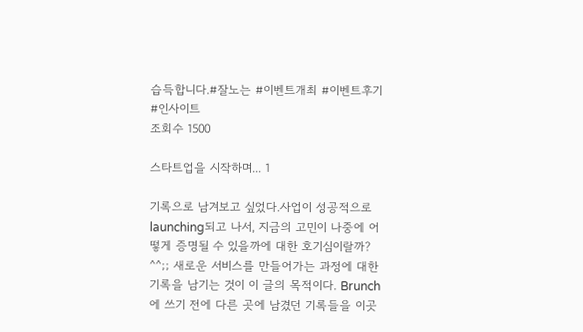습득합니다.#잘노는 #이벤트개최 #이벤트후기 #인사이트
조회수 1500

스타트업을 시작하며... 1

기록으로 남겨보고 싶었다.사업이 성공적으로 launching되고 나서, 지금의 고민이 나중에 어떻게 증명될 수 있을까에 대한 호기심이랄까? ^^;; 새로운 서비스를 만들어가는 과정에 대한 기록을 남기는 것이 이 글의 목적이다. Brunch에 쓰기 전에 다른 곳에 남겼던 기록들을 이곳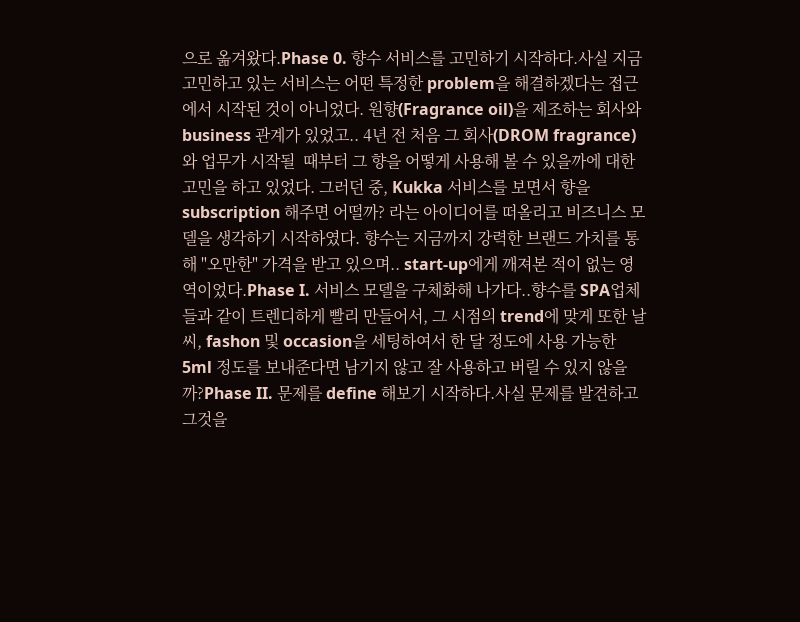으로 옮겨왔다.Phase 0. 향수 서비스를 고민하기 시작하다.사실 지금 고민하고 있는 서비스는 어떤 특정한 problem을 해결하겠다는 접근에서 시작된 것이 아니었다. 원향(Fragrance oil)을 제조하는 회사와 business 관계가 있었고.. 4년 전 처음 그 회사(DROM fragrance)와 업무가 시작될  때부터 그 향을 어떻게 사용해 볼 수 있을까에 대한 고민을 하고 있었다. 그러던 중, Kukka 서비스를 보면서 향을 subscription 해주면 어떨까? 라는 아이디어를 떠올리고 비즈니스 모델을 생각하기 시작하였다. 향수는 지금까지 강력한 브랜드 가치를 통해 "오만한" 가격을 받고 있으며.. start-up에게 깨져본 적이 없는 영역이었다.Phase I. 서비스 모델을 구체화해 나가다..향수를 SPA업체들과 같이 트렌디하게 빨리 만들어서, 그 시점의 trend에 맞게 또한 날씨, fashon 및 occasion을 세팅하여서 한 달 정도에 사용 가능한 5ml 정도를 보내준다면 남기지 않고 잘 사용하고 버릴 수 있지 않을까?Phase II. 문제를 define 해보기 시작하다.사실 문제를 발견하고 그것을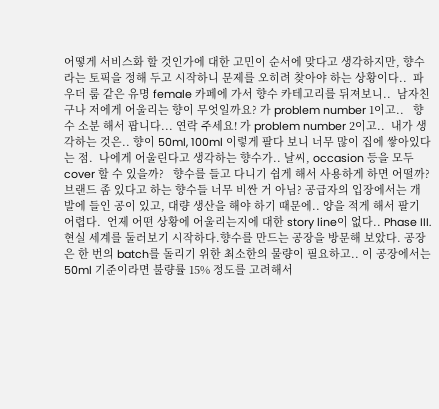어떻게 서비스화 할 것인가에 대한 고민이 순서에 맞다고 생각하지만, 향수라는 토픽을 정해 두고 시작하니 문제를 오히려 찾아야 하는 상황이다..  파우더 룸 같은 유명 female 카페에 가서 향수 카테고리를 뒤져보니..  남자친구나 저에게 어울리는 향이 무엇일까요? 가 problem number 1이고..   향수 소분 해서 팝니다... 연락 주세요! 가 problem number 2이고..  내가 생각하는 것은.. 향이 50ml, 100ml 이렇게 팔다 보니 너무 많이 집에 쌓아있다는 점.  나에게 어울린다고 생각하는 향수가.. 날씨, occasion 등을 모두 cover 할 수 있을까?   향수를 들고 다니기 쉽게 해서 사용하게 하면 어떨까?   브랜드 좀 있다고 하는 향수들 너무 비싼 거 아님? 공급자의 입장에서는 개발에 들인 공이 있고, 대량 생산을 해야 하기 때문에.. 양을 적게 해서 팔기 어렵다.  언제 어떤 상황에 어울리는지에 대한 story line이 없다.. Phase III. 현실 세계를 둘러보기 시작하다.향수를 만드는 공장을 방문해 보았다. 공장은 한 번의 batch를 돌리기 위한 최소한의 물량이 필요하고.. 이 공장에서는 50ml 기준이라면 불량률 15% 정도를 고려해서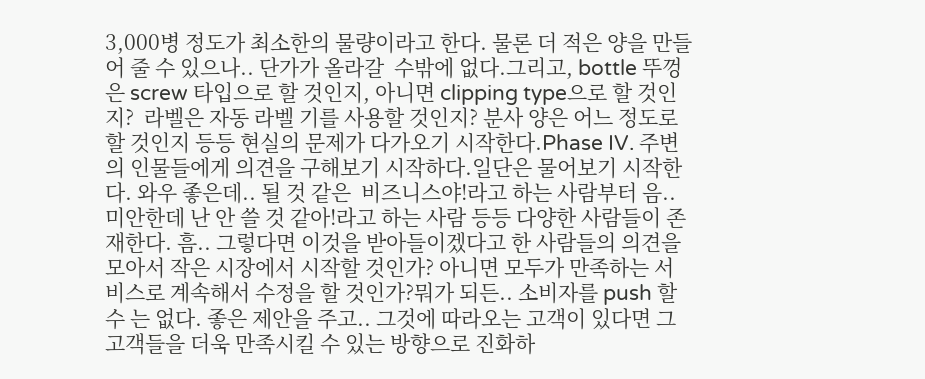3,000병 정도가 최소한의 물량이라고 한다. 물론 더 적은 양을 만들어 줄 수 있으나.. 단가가 올라갈  수밖에 없다.그리고, bottle 뚜껑은 screw 타입으로 할 것인지, 아니면 clipping type으로 할 것인지?  라벨은 자동 라벨 기를 사용할 것인지? 분사 양은 어느 정도로 할 것인지 등등 현실의 문제가 다가오기 시작한다.Phase IV. 주변의 인물들에게 의견을 구해보기 시작하다.일단은 물어보기 시작한다. 와우 좋은데.. 될 것 같은  비즈니스야!라고 하는 사람부터 음.. 미안한데 난 안 쓸 것 같아!라고 하는 사람 등등 다양한 사람들이 존재한다. 흠.. 그렇다면 이것을 받아들이겠다고 한 사람들의 의견을 모아서 작은 시장에서 시작할 것인가? 아니면 모두가 만족하는 서비스로 계속해서 수정을 할 것인가?뭐가 되든.. 소비자를 push 할 수 는 없다. 좋은 제안을 주고.. 그것에 따라오는 고객이 있다면 그 고객들을 더욱 만족시킬 수 있는 방향으로 진화하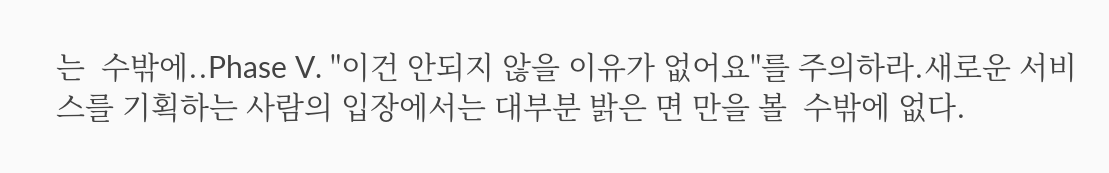는  수밖에..Phase V. "이건 안되지 않을 이유가 없어요"를 주의하라.새로운 서비스를 기획하는 사람의 입장에서는 대부분 밝은 면 만을 볼  수밖에 없다.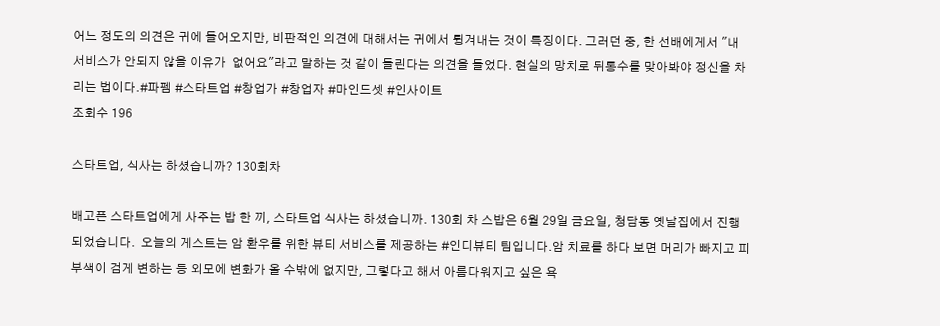어느 정도의 의견은 귀에 들어오지만, 비판적인 의견에 대해서는 귀에서 튕겨내는 것이 특징이다. 그러던 중, 한 선배에게서 "내 서비스가 안되지 않을 이유가  없어요"라고 말하는 것 같이 들린다는 의견을 들었다. 현실의 망치로 뒤통수를 맞아봐야 정신을 차리는 법이다.#파펨 #스타트업 #창업가 #창업자 #마인드셋 #인사이트
조회수 196

스타트업, 식사는 하셨습니까? 130회차

배고픈 스타트업에게 사주는 밥 한 끼, 스타트업 식사는 하셨습니까. 130회 차 스밥은 6월 29일 금요일, 청담동 옛날집에서 진행되었습니다.  오늘의 게스트는 암 환우를 위한 뷰티 서비스를 제공하는 #인디뷰티 팀입니다.암 치료를 하다 보면 머리가 빠지고 피부색이 검게 변하는 등 외모에 변화가 올 수밖에 없지만, 그렇다고 해서 아름다워지고 싶은 욕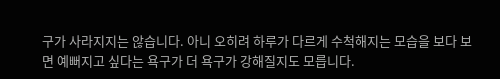구가 사라지지는 않습니다. 아니 오히려 하루가 다르게 수척해지는 모습을 보다 보면 예뻐지고 싶다는 욕구가 더 욕구가 강해질지도 모릅니다.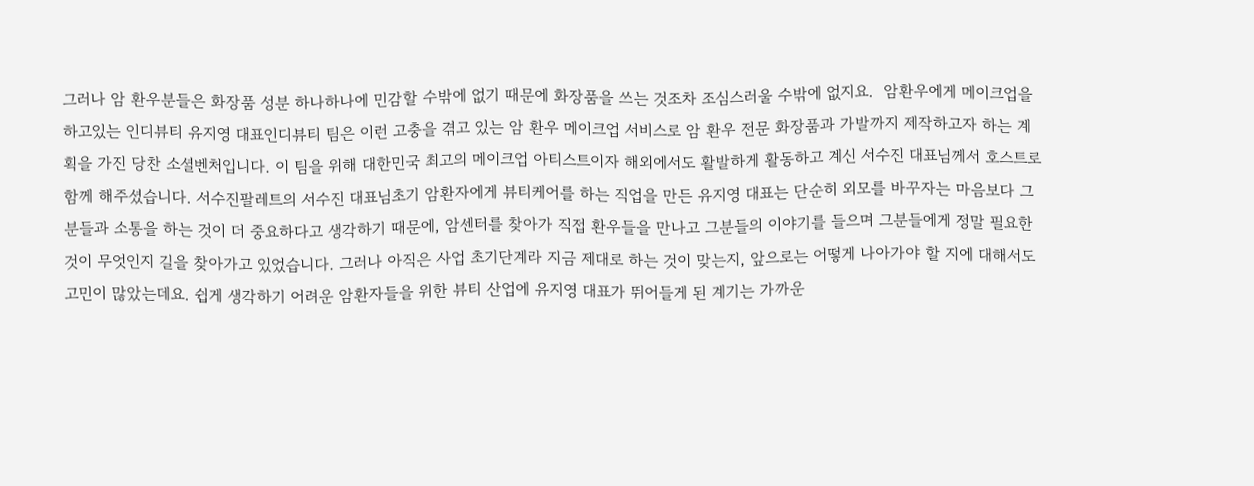그러나 암 환우분들은 화장품 성분 하나하나에 민감할 수밖에 없기 때문에 화장품을 쓰는 것조차 조심스러울 수밖에 없지요.  암환우에게 메이크업을 하고있는 인디뷰티 유지영 대표인디뷰티 팀은 이런 고충을 겪고 있는 암 환우 메이크업 서비스로 암 환우 전문 화장품과 가발까지 제작하고자 하는 계획을 가진 당찬 소셜벤처입니다. 이 팀을 위해 대한민국 최고의 메이크업 아티스트이자 해외에서도 활발하게 활동하고 계신 서수진 대표님께서 호스트로 함께 해주셨습니다. 서수진팔레트의 서수진 대표님초기 암환자에게 뷰티케어를 하는 직업을 만든 유지영 대표는 단순히 외모를 바꾸자는 마음보다 그분들과 소통을 하는 것이 더 중요하다고 생각하기 때문에, 암센터를 찾아가 직접 환우들을 만나고 그분들의 이야기를 들으며 그분들에게 정말 필요한 것이 무엇인지 길을 찾아가고 있었습니다. 그러나 아직은 사업 초기단계라 지금 제대로 하는 것이 맞는지, 앞으로는 어떻게 나아가야 할 지에 대해서도 고민이 많았는데요. 쉽게 생각하기 어려운 암환자들을 위한 뷰티 산업에 유지영 대표가 뛰어들게 된 계기는 가까운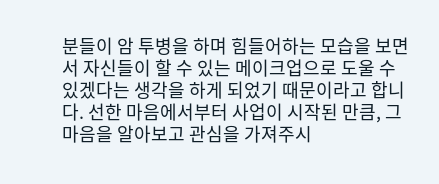분들이 암 투병을 하며 힘들어하는 모습을 보면서 자신들이 할 수 있는 메이크업으로 도울 수 있겠다는 생각을 하게 되었기 때문이라고 합니다. 선한 마음에서부터 사업이 시작된 만큼, 그 마음을 알아보고 관심을 가져주시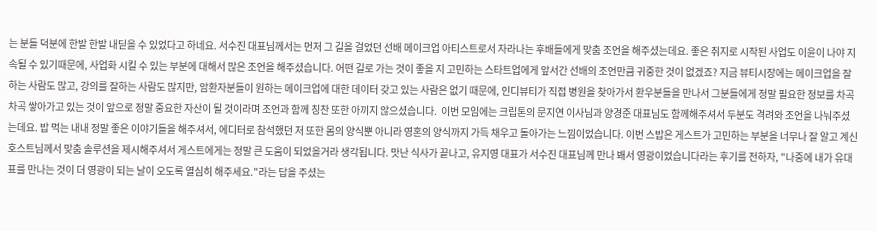는 분들 덕분에 한발 한발 내딛을 수 있었다고 하네요. 서수진 대표님께서는 먼저 그 길을 걸었던 선배 메이크업 아티스트로서 자라나는 후배들에게 맞춤 조언을 해주셨는데요. 좋은 취지로 시작된 사업도 이윤이 나야 지속될 수 있기때문에, 사업화 시킬 수 있는 부분에 대해서 많은 조언을 해주셨습니다. 어떤 길로 가는 것이 좋을 지 고민하는 스타트업에게 앞서간 선배의 조언만큼 귀중한 것이 없겠죠? 지금 뷰티시장에는 메이크업을 잘하는 사람도 많고, 강의를 잘하는 사람도 많지만, 암환자분들이 원하는 메이크업에 대한 데이터 갖고 있는 사람은 없기 때문에, 인디뷰티가 직접 병원을 찾아가서 환우분들을 만나서 그분들에게 정말 필요한 정보를 차곡차곡 쌓아가고 있는 것이 앞으로 정말 중요한 자산이 될 것이라며 조언과 함께 칭찬 또한 아끼지 않으셨습니다.  이번 모임에는 크립톤의 문지연 이사님과 양경준 대표님도 함께해주셔서 두분도 격려와 조언을 나눠주셨는데요. 밥 먹는 내내 정말 좋은 이야기들을 해주셔서, 에디터로 참석했던 저 또한 몸의 양식뿐 아니라 영혼의 양식까지 가득 채우고 돌아가는 느낌이었습니다. 이번 스밥은 게스트가 고민하는 부분을 너무나 잘 알고 계신 호스트님께서 맞춤 솔루션을 제시해주셔서 게스트에게는 정말 큰 도움이 되었을거라 생각됩니다. 맛난 식사가 끝나고, 유지영 대표가 서수진 대표님께 만나 봬서 영광이었습니다라는 후기를 전하자, "나중에 내가 유대표를 만나는 것이 더 영광이 되는 날이 오도록 열심히 해주세요."라는 답을 주셨는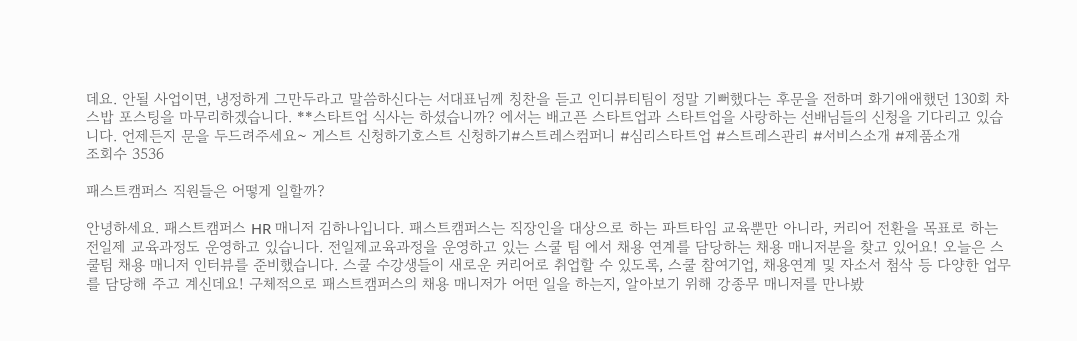데요. 안될 사업이면, 냉정하게 그만두라고 말씀하신다는 서대표님께 칭찬을 듣고 인디뷰티팀이 정말 기뻐했다는 후문을 전하며 화기애애했던 130회 차 스밥 포스팅을 마무리하겠습니다. **스타트업 식사는 하셨습니까? 에서는 배고픈 스타트업과 스타트업을 사랑하는 선배님들의 신청을 기다리고 있습니다. 언제든지 문을 두드려주세요~ 게스트 신청하기호스트 신청하기#스트레스컴퍼니 #심리스타트업 #스트레스관리 #서비스소개 #제품소개
조회수 3536

패스트캠퍼스 직원들은 어떻게 일할까?

안녕하세요. 패스트캠퍼스 HR 매니저 김하나입니다. 패스트캠퍼스는 직장인을 대상으로 하는 파트타임 교육뿐만 아니라, 커리어 전환을 목표로 하는 전일제 교육과정도 운영하고 있습니다. 전일제교육과정을 운영하고 있는 스쿨 팀 에서 채용 연계를 담당하는 채용 매니저분을 찾고 있어요! 오늘은 스쿨팀 채용 매니저 인터뷰를 준비했습니다. 스쿨 수강생들이 새로운 커리어로 취업할 수 있도록, 스쿨 참여기업, 채용연계 및 자소서 첨삭 등 다양한 업무를 담당해 주고 계신데요! 구체적으로 패스트캠퍼스의 채용 매니저가 어떤 일을 하는지, 알아보기 위해 강종무 매니저를 만나봤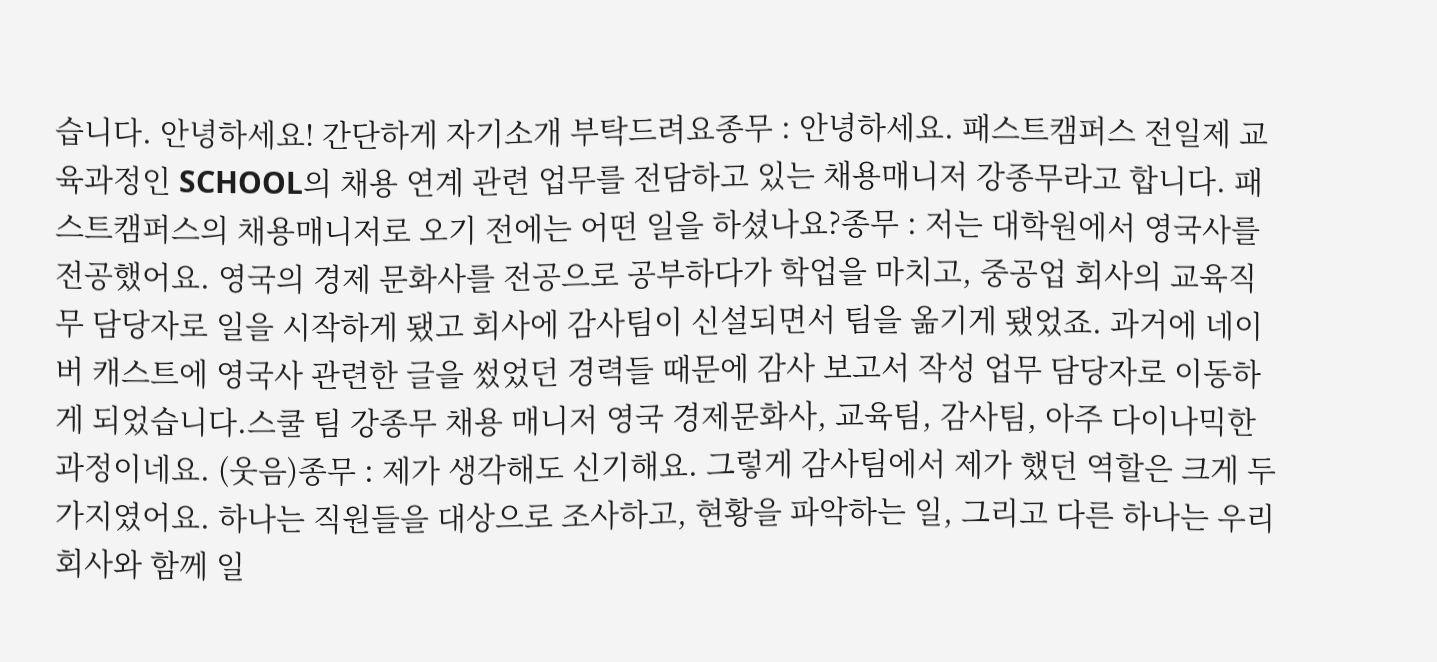습니다. 안녕하세요! 간단하게 자기소개 부탁드려요종무 : 안녕하세요. 패스트캠퍼스 전일제 교육과정인 SCHOOL의 채용 연계 관련 업무를 전담하고 있는 채용매니저 강종무라고 합니다. 패스트캠퍼스의 채용매니저로 오기 전에는 어떤 일을 하셨나요?종무 : 저는 대학원에서 영국사를 전공했어요. 영국의 경제 문화사를 전공으로 공부하다가 학업을 마치고, 중공업 회사의 교육직무 담당자로 일을 시작하게 됐고 회사에 감사팀이 신설되면서 팀을 옮기게 됐었죠. 과거에 네이버 캐스트에 영국사 관련한 글을 썼었던 경력들 때문에 감사 보고서 작성 업무 담당자로 이동하게 되었습니다.스쿨 팀 강종무 채용 매니저 영국 경제문화사, 교육팀, 감사팀, 아주 다이나믹한 과정이네요. (웃음)종무 : 제가 생각해도 신기해요. 그렇게 감사팀에서 제가 했던 역할은 크게 두 가지였어요. 하나는 직원들을 대상으로 조사하고, 현황을 파악하는 일, 그리고 다른 하나는 우리 회사와 함께 일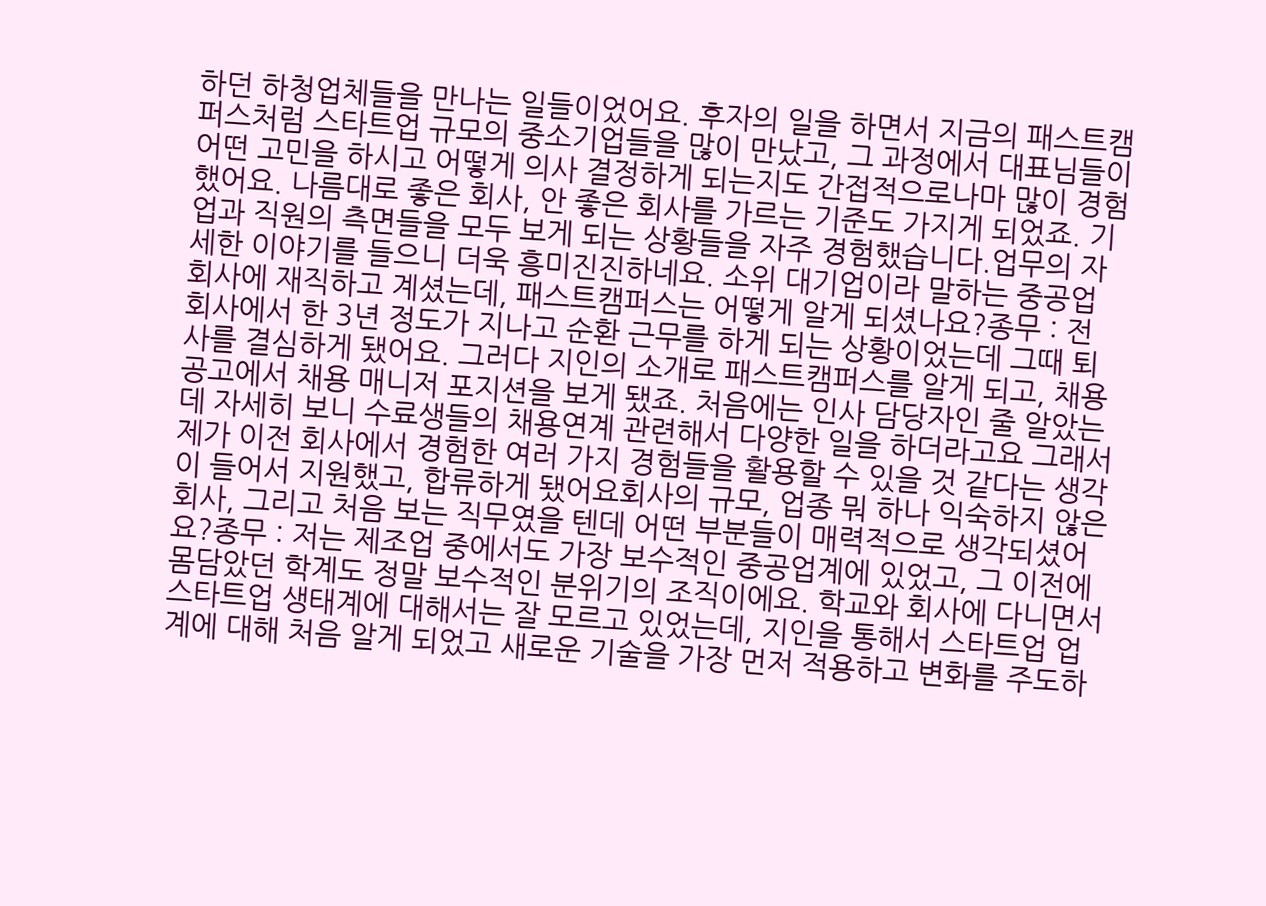하던 하청업체들을 만나는 일들이었어요. 후자의 일을 하면서 지금의 패스트캠퍼스처럼 스타트업 규모의 중소기업들을 많이 만났고, 그 과정에서 대표님들이 어떤 고민을 하시고 어떻게 의사 결정하게 되는지도 간접적으로나마 많이 경험했어요. 나름대로 좋은 회사, 안 좋은 회사를 가르는 기준도 가지게 되었죠. 기업과 직원의 측면들을 모두 보게 되는 상황들을 자주 경험했습니다.업무의 자세한 이야기를 들으니 더욱 흥미진진하네요. 소위 대기업이라 말하는 중공업 회사에 재직하고 계셨는데, 패스트캠퍼스는 어떻게 알게 되셨나요?종무 : 전 회사에서 한 3년 정도가 지나고 순환 근무를 하게 되는 상황이었는데 그때 퇴사를 결심하게 됐어요. 그러다 지인의 소개로 패스트캠퍼스를 알게 되고, 채용공고에서 채용 매니저 포지션을 보게 됐죠. 처음에는 인사 담당자인 줄 알았는데 자세히 보니 수료생들의 채용연계 관련해서 다양한 일을 하더라고요 그래서 제가 이전 회사에서 경험한 여러 가지 경험들을 활용할 수 있을 것 같다는 생각이 들어서 지원했고, 합류하게 됐어요회사의 규모, 업종 뭐 하나 익숙하지 않은 회사, 그리고 처음 보는 직무였을 텐데 어떤 부분들이 매력적으로 생각되셨어요?종무 : 저는 제조업 중에서도 가장 보수적인 중공업계에 있었고, 그 이전에 몸담았던 학계도 정말 보수적인 분위기의 조직이에요. 학교와 회사에 다니면서 스타트업 생태계에 대해서는 잘 모르고 있었는데, 지인을 통해서 스타트업 업계에 대해 처음 알게 되었고 새로운 기술을 가장 먼저 적용하고 변화를 주도하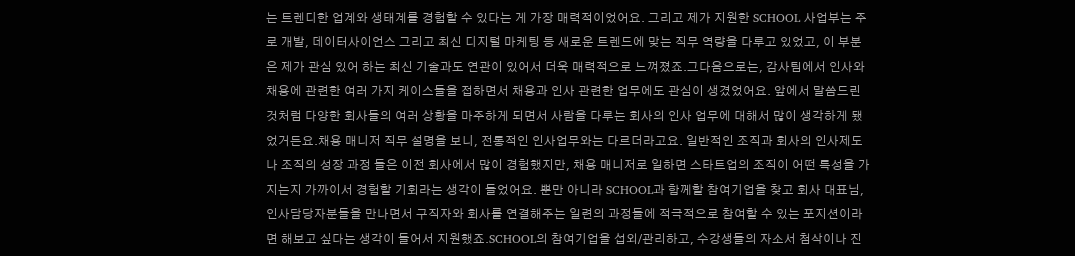는 트렌디한 업계와 생태계를 경험할 수 있다는 게 가장 매력적이었어요. 그리고 제가 지원한 SCHOOL 사업부는 주로 개발, 데이터사이언스 그리고 최신 디지털 마케팅 등 새로운 트렌드에 맞는 직무 역량을 다루고 있었고, 이 부분은 제가 관심 있어 하는 최신 기술과도 연관이 있어서 더욱 매력적으로 느껴졌죠.그다음으로는, 감사팀에서 인사와 채용에 관련한 여러 가지 케이스들을 접하면서 채용과 인사 관련한 업무에도 관심이 생겼었어요. 앞에서 말씀드린 것처럼 다양한 회사들의 여러 상황을 마주하게 되면서 사람을 다루는 회사의 인사 업무에 대해서 많이 생각하게 됐었거든요.채용 매니저 직무 설명을 보니, 전통적인 인사업무와는 다르더라고요. 일반적인 조직과 회사의 인사제도나 조직의 성장 과정 들은 이전 회사에서 많이 경험했지만, 채용 매니저로 일하면 스타트업의 조직이 어떤 특성을 가지는지 가까이서 경험할 기회라는 생각이 들었어요. 뿐만 아니라 SCHOOL과 함께할 참여기업을 찾고 회사 대표님, 인사담당자분들을 만나면서 구직자와 회사를 연결해주는 일련의 과정들에 적극적으로 참여할 수 있는 포지션이라면 해보고 싶다는 생각이 들어서 지원했죠.SCHOOL의 참여기업을 섭외/관리하고, 수강생들의 자소서 첨삭이나 진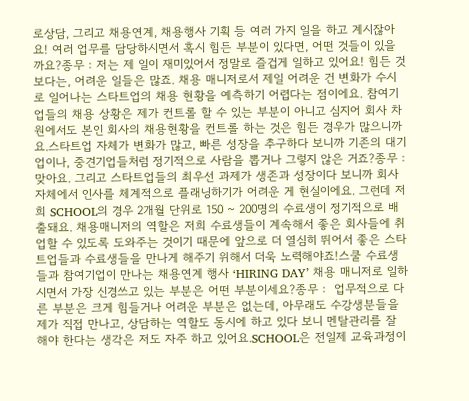로상담, 그리고 채용연계, 채용행사 기획 등 여러 가지 일을 하고 계시잖아요! 여러 업무를 담당하시면서 혹시 힘든 부분이 있다면, 어떤 것들이 있을까요?종무 : 저는 제 일이 재미있어서 정말로 즐겁게 일하고 있어요! 힘든 것보다는, 어려운 일들은 많죠. 채용 매니저로서 제일 어려운 건 변화가 수시로 일어나는 스타트업의 채용 현황을 예측하기 어렵다는 점이에요. 참여기업들의 채용 상황은 제가 컨트롤 할 수 있는 부분이 아니고 심지어 회사 차원에서도 본인 회사의 채용현황을 컨트롤 하는 것은 힘든 경우가 많으니까요.스타트업 자체가 변화가 많고, 빠른 성장을 추구하다 보니까 기존의 대기업이나, 중견기업들처럼 정기적으로 사람을 뽑거나 그렇지 않은 거죠?종무 : 맞아요. 그리고 스타트업들의 최우선 과제가 생존과 성장이다 보니까 회사 자체에서 인사를 체계적으로 플래닝하기가 어려운 게 현실이에요. 그런데 저희 SCHOOL의 경우 2개월 단위로 150 ~ 200명의 수료생이 정기적으로 배출돼요. 채용매니저의 역할은 저희 수료생들이 계속해서 좋은 회사들에 취업할 수 있도록 도와주는 것이기 때문에 앞으로 더 열심히 뛰어서 좋은 스타트업들과 수료생들을 만나게 해주기 위해서 더욱 노력해야죠!스쿨 수료생들과 참여기업이 만나는 채용연계 행사 ‘HIRING DAY’ 채용 매니저로 일하시면서 가장 신경쓰고 있는 부분은 어떤 부분이세요?종무 :  업무적으로 다른 부분은 크게 힘들거나 어려운 부분은 없는데, 아무래도 수강생분들을 제가 직접 만나고, 상담하는 역할도 동시에 하고 있다 보니 멘탈관리를 잘 해야 한다는 생각은 저도 자주 하고 있어요.SCHOOL은 전일제 교육과정이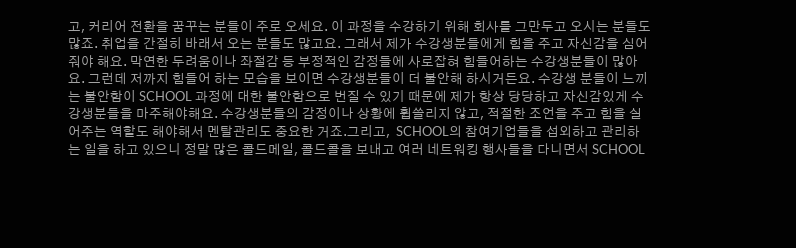고, 커리어 전환을 꿈꾸는 분들이 주로 오세요. 이 과정을 수강하기 위해 회사를 그만두고 오시는 분들도 많죠. 취업을 간절히 바래서 오는 분들도 많고요. 그래서 제가 수강생분들에게 힘을 주고 자신감을 심어줘야 해요. 막연한 두려움이나 좌절감 등 부정적인 감정들에 사로잡혀 힘들어하는 수강생분들이 많아요. 그런데 저까지 힘들어 하는 모습을 보이면 수강생분들이 더 불안해 하시거든요. 수강생 분들이 느끼는 불안함이 SCHOOL 과정에 대한 불안함으로 번질 수 있기 때문에 제가 항상 당당하고 자신감있게 수강생분들을 마주해야해요. 수강생분들의 감정이나 상황에 휩쓸리지 않고, 적절한 조언을 주고 힘을 실어주는 역할도 해야해서 멘탈관리도 중요한 거죠.그리고,  SCHOOL의 참여기업들을 섭외하고 관리하는 일을 하고 있으니 정말 많은 콜드메일, 콜드콜을 보내고 여러 네트워킹 행사들을 다니면서 SCHOOL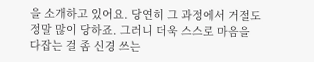을 소개하고 있어요. 당연히 그 과정에서 거절도 정말 많이 당하죠. 그러니 더욱 스스로 마음을 다잡는 걸 좀 신경 쓰는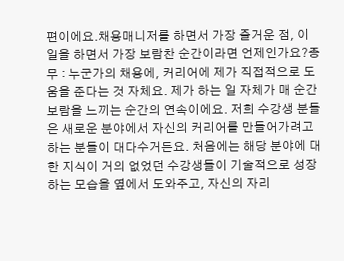편이에요.채용매니저를 하면서 가장 즐거운 점, 이 일을 하면서 가장 보람찬 순간이라면 언제인가요?종무 : 누군가의 채용에, 커리어에 제가 직접적으로 도움을 준다는 것 자체요. 제가 하는 일 자체가 매 순간 보람을 느끼는 순간의 연속이에요. 저희 수강생 분들은 새로운 분야에서 자신의 커리어를 만들어가려고 하는 분들이 대다수거든요. 처음에는 해당 분야에 대한 지식이 거의 없었던 수강생들이 기술적으로 성장하는 모습을 옆에서 도와주고, 자신의 자리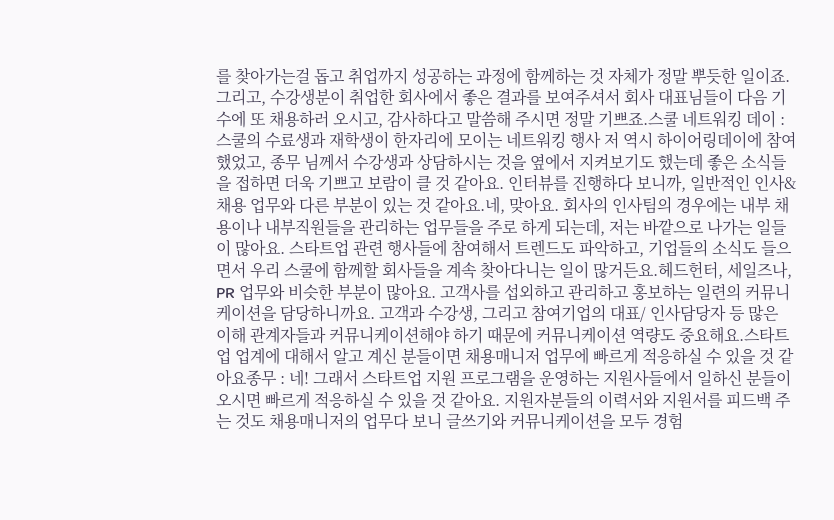를 찾아가는걸 돕고 취업까지 성공하는 과정에 함께하는 것 자체가 정말 뿌듯한 일이죠.그리고, 수강생분이 취업한 회사에서 좋은 결과를 보여주셔서 회사 대표님들이 다음 기수에 또 채용하러 오시고, 감사하다고 말씀해 주시면 정말 기쁘죠.스쿨 네트워킹 데이 : 스쿨의 수료생과 재학생이 한자리에 모이는 네트워킹 행사 저 역시 하이어링데이에 참여했었고, 종무 님께서 수강생과 상담하시는 것을 옆에서 지켜보기도 했는데 좋은 소식들을 접하면 더욱 기쁘고 보람이 클 것 같아요. 인터뷰를 진행하다 보니까, 일반적인 인사&채용 업무와 다른 부분이 있는 것 같아요.네, 맞아요. 회사의 인사팀의 경우에는 내부 채용이나 내부직원들을 관리하는 업무들을 주로 하게 되는데, 저는 바깥으로 나가는 일들이 많아요. 스타트업 관련 행사들에 참여해서 트렌드도 파악하고, 기업들의 소식도 들으면서 우리 스쿨에 함께할 회사들을 계속 찾아다니는 일이 많거든요.헤드헌터, 세일즈나, PR 업무와 비슷한 부분이 많아요. 고객사를 섭외하고 관리하고 홍보하는 일련의 커뮤니케이션을 담당하니까요. 고객과 수강생, 그리고 참여기업의 대표/ 인사담당자 등 많은 이해 관계자들과 커뮤니케이션해야 하기 때문에 커뮤니케이션 역량도 중요해요.스타트업 업계에 대해서 알고 계신 분들이면 채용매니저 업무에 빠르게 적응하실 수 있을 것 같아요종무 : 네! 그래서 스타트업 지원 프로그램을 운영하는 지원사들에서 일하신 분들이 오시면 빠르게 적응하실 수 있을 것 같아요. 지원자분들의 이력서와 지원서를 피드백 주는 것도 채용매니저의 업무다 보니 글쓰기와 커뮤니케이션을 모두 경험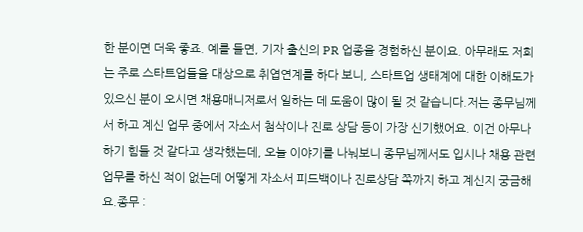한 분이면 더욱 좋죠. 예를 들면, 기자 출신의 PR 업종을 경험하신 분이요. 아무래도 저희는 주로 스타트업들을 대상으로 취엽연계를 하다 보니, 스타트업 생태계에 대한 이해도가 있으신 분이 오시면 채용매니저로서 일하는 데 도움이 많이 될 것 같습니다.저는 종무님께서 하고 계신 업무 중에서 자소서 첨삭이나 진로 상담 등이 가장 신기했어요. 이건 아무나 하기 힘들 것 같다고 생각했는데, 오늘 이야기를 나눠보니 종무님께서도 입시나 채용 관련 업무를 하신 적이 없는데 어떻게 자소서 피드백이나 진로상담 쪽까지 하고 계신지 궁금해요.종무 :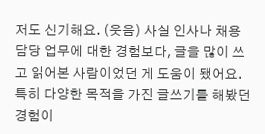저도 신기해요. (웃음) 사실 인사나 채용 담당 업무에 대한 경험보다, 글을 많이 쓰고 읽어본 사람이었던 게 도움이 됐어요. 특히 다양한 목적을 가진 글쓰기를 해봤던 경험이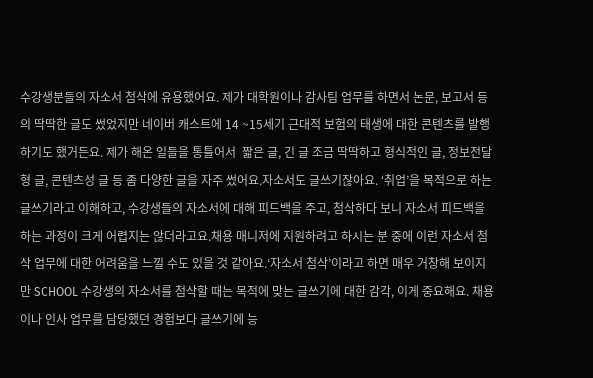수강생분들의 자소서 첨삭에 유용했어요. 제가 대학원이나 감사팀 업무를 하면서 논문, 보고서 등의 딱딱한 글도 썼었지만 네이버 캐스트에 14 ~15세기 근대적 보험의 태생에 대한 콘텐츠를 발행하기도 했거든요. 제가 해온 일들을 통틀어서  짧은 글, 긴 글 조금 딱딱하고 형식적인 글, 정보전달형 글, 콘텐츠성 글 등 좀 다양한 글을 자주 썼어요.자소서도 글쓰기잖아요. ‘취업’을 목적으로 하는 글쓰기라고 이해하고, 수강생들의 자소서에 대해 피드백을 주고, 첨삭하다 보니 자소서 피드백을 하는 과정이 크게 어렵지는 않더라고요.채용 매니저에 지원하려고 하시는 분 중에 이런 자소서 첨삭 업무에 대한 어려움을 느낄 수도 있을 것 같아요.‘자소서 첨삭’이라고 하면 매우 거창해 보이지만 SCHOOL 수강생의 자소서를 첨삭할 때는 목적에 맞는 글쓰기에 대한 감각, 이게 중요해요. 채용이나 인사 업무를 담당했던 경험보다 글쓰기에 능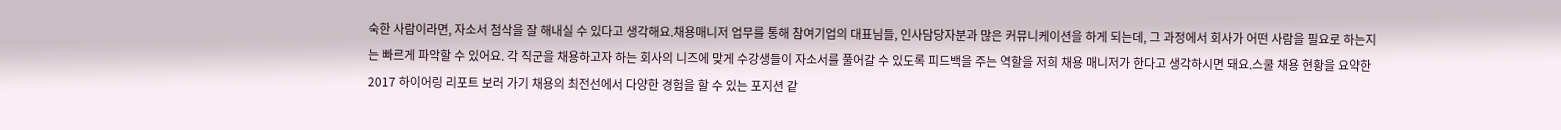숙한 사람이라면, 자소서 첨삭을 잘 해내실 수 있다고 생각해요.채용매니저 업무를 통해 참여기업의 대표님들, 인사담당자분과 많은 커뮤니케이션을 하게 되는데, 그 과정에서 회사가 어떤 사람을 필요로 하는지는 빠르게 파악할 수 있어요. 각 직군을 채용하고자 하는 회사의 니즈에 맞게 수강생들이 자소서를 풀어갈 수 있도록 피드백을 주는 역할을 저희 채용 매니저가 한다고 생각하시면 돼요.스쿨 채용 현황을 요약한 2017 하이어링 리포트 보러 가기 채용의 최전선에서 다양한 경험을 할 수 있는 포지션 같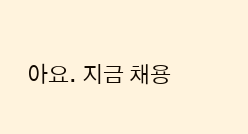아요. 지금 채용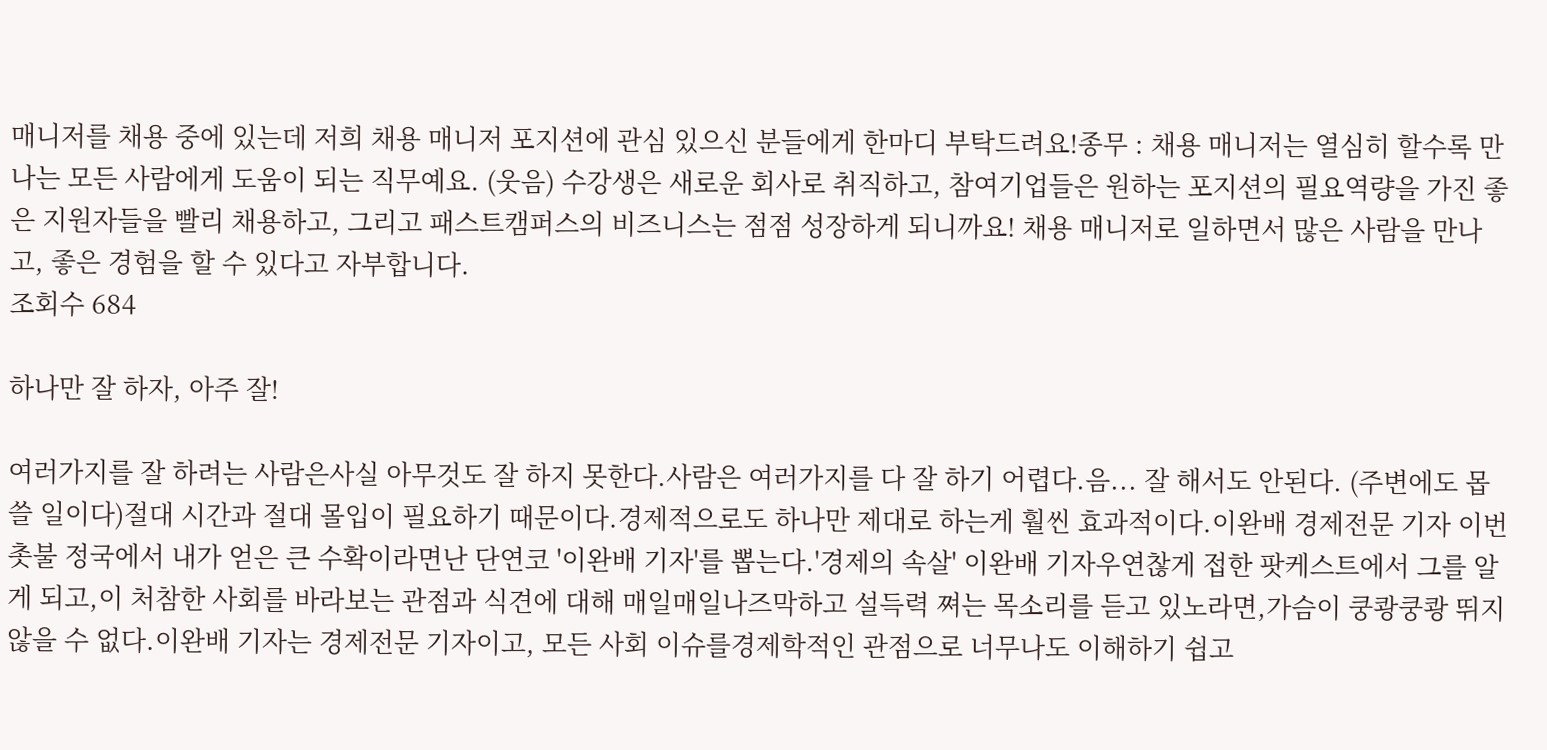매니저를 채용 중에 있는데 저희 채용 매니저 포지션에 관심 있으신 분들에게 한마디 부탁드려요!종무 : 채용 매니저는 열심히 할수록 만나는 모든 사람에게 도움이 되는 직무예요. (웃음) 수강생은 새로운 회사로 취직하고, 참여기업들은 원하는 포지션의 필요역량을 가진 좋은 지원자들을 빨리 채용하고, 그리고 패스트캠퍼스의 비즈니스는 점점 성장하게 되니까요! 채용 매니저로 일하면서 많은 사람을 만나고, 좋은 경험을 할 수 있다고 자부합니다.
조회수 684

하나만 잘 하자, 아주 잘!

여러가지를 잘 하려는 사람은사실 아무것도 잘 하지 못한다.사람은 여러가지를 다 잘 하기 어렵다.음... 잘 해서도 안된다. (주변에도 몹쓸 일이다)절대 시간과 절대 몰입이 필요하기 때문이다.경제적으로도 하나만 제대로 하는게 훨씬 효과적이다.이완배 경제전문 기자 이번 촛불 정국에서 내가 얻은 큰 수확이라면난 단연코 '이완배 기자'를 뽑는다.'경제의 속살' 이완배 기자우연찮게 접한 팟케스트에서 그를 알게 되고,이 처참한 사회를 바라보는 관점과 식견에 대해 매일매일나즈막하고 설득력 쪄는 목소리를 듣고 있노라면,가슴이 쿵쾅쿵쾅 뛰지 않을 수 없다.이완배 기자는 경제전문 기자이고, 모든 사회 이슈를경제학적인 관점으로 너무나도 이해하기 쉽고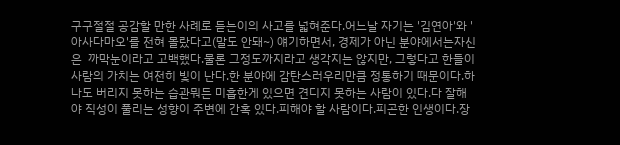구구절절 공감할 만한 사례로 듣는이의 사고를 넓혀준다.어느날 자기는 '김연아'와 '아사다마오'를 전혀 몰랐다고(말도 안돼~) 얘기하면서, 경제가 아닌 분야에서는자신은  까막눈이라고 고백했다.물론 그정도까지라고 생각지는 않지만, 그렇다고 한들이 사람의 가치는 여전히 빛이 난다.한 분야에 감탄스러우리만큼 정통하기 때문이다.하나도 버리지 못하는 습관뭐든 미흡한게 있으면 견디지 못하는 사람이 있다.다 잘해야 직성이 풀리는 성향이 주변에 간혹 있다.피해야 할 사람이다.피곤한 인생이다.장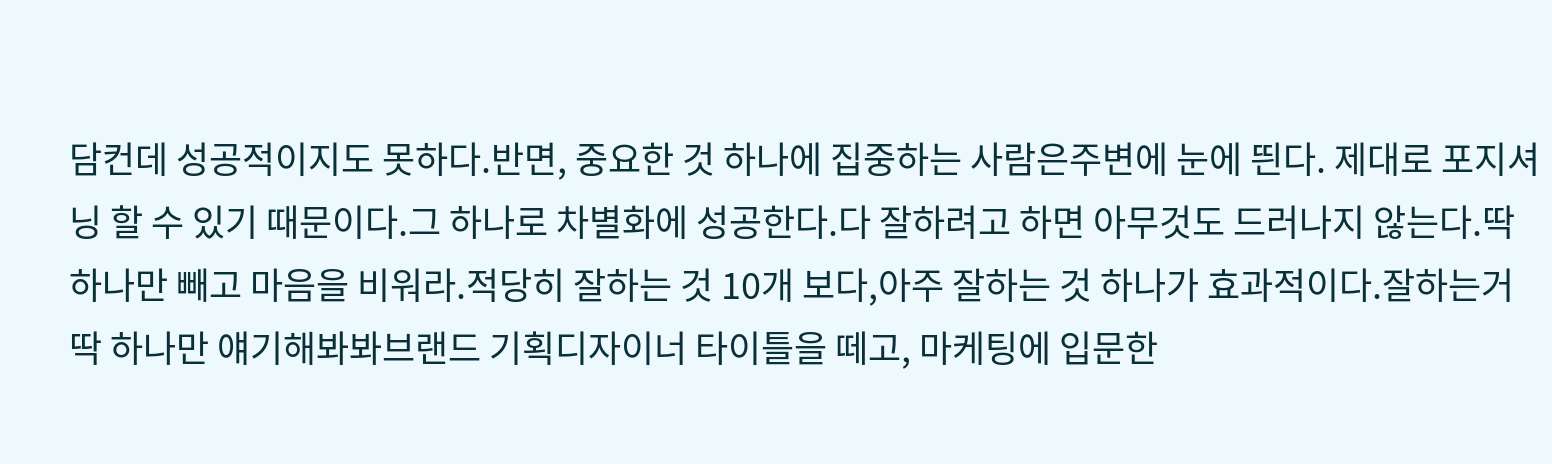담컨데 성공적이지도 못하다.반면, 중요한 것 하나에 집중하는 사람은주변에 눈에 띈다. 제대로 포지셔닝 할 수 있기 때문이다.그 하나로 차별화에 성공한다.다 잘하려고 하면 아무것도 드러나지 않는다.딱 하나만 빼고 마음을 비워라.적당히 잘하는 것 10개 보다,아주 잘하는 것 하나가 효과적이다.잘하는거 딱 하나만 얘기해봐봐브랜드 기획디자이너 타이틀을 떼고, 마케팅에 입문한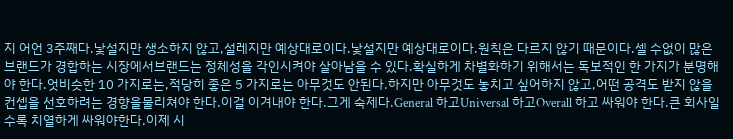지 어언 3주째다.낯설지만 생소하지 않고,설레지만 예상대로이다.낯설지만 예상대로이다.원칙은 다르지 않기 때문이다.셀 수없이 많은 브랜드가 경합하는 시장에서브랜드는 정체성을 각인시켜야 살아남을 수 있다.확실하게 차별화하기 위해서는 독보적인 한 가지가 분명해야 한다.엇비슷한 10 가지로는,적당히 좋은 5 가지로는 아무것도 안된다.하지만 아무것도 놓치고 싶어하지 않고,어떤 공격도 받지 않을 컨셉을 선호하려는 경향을물리쳐야 한다.이걸 이겨내야 한다.그게 숙제다.General 하고Universal 하고Overall 하고 싸워야 한다.큰 회사일수록 치열하게 싸워야한다.이제 시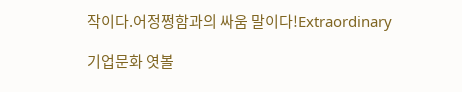작이다.어정쩡함과의 싸움 말이다!Extraordinary

기업문화 엿볼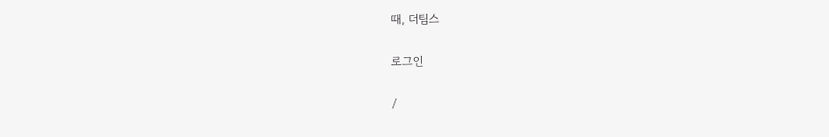때, 더팀스

로그인

/